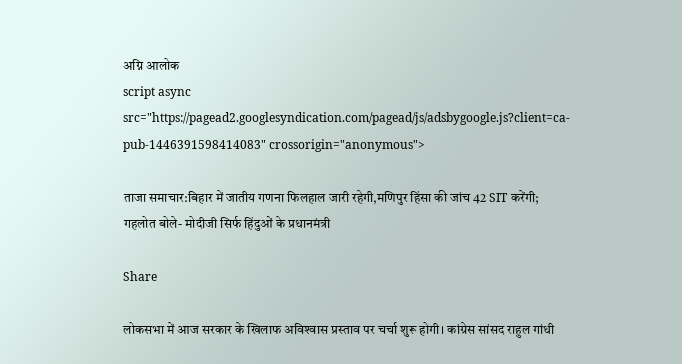अग्नि आलोक
script async src="https://pagead2.googlesyndication.com/pagead/js/adsbygoogle.js?client=ca-pub-1446391598414083" crossorigin="anonymous">

ताजा समाचार:बिहार में जातीय गणना फिलहाल जारी रहेगी,मणिपुर हिंसा की जांच 42 SIT करेंगी; गहलोत बोले- मोदीजी सिर्फ हिंदुओं के प्रधानमंत्री

Share

लोकसभा में आज सरकार के खिलाफ अविश्‍वास प्रस्‍ताव पर चर्चा शुरू होगी। कांग्रेस सांसद राहुल गांधी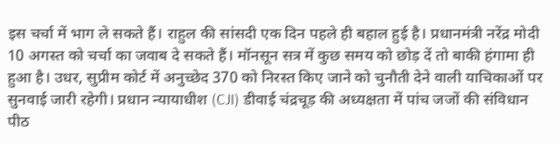इस चर्चा में भाग ले सकते हैं। राहुल की सांसदी एक दिन पहले ही बहाल हुई है। प्रधानमंत्री नरेंद्र मोदी 10 अगस्‍त को चर्चा का जवाब दे सकते हैं। मॉनसून सत्र में कुछ समय को छोड़ दें तो बाकी हंगामा ही हुआ है। उधर, सुप्रीम कोर्ट में अनुच्छेद 370 को निरस्त किए जाने को चुनौती देने वाली याचिकाओं पर सुनवाई जारी रहेगी। प्रधान न्यायाधीश (CJI) डीवाई चंद्रचूड़ की अध्यक्षता में पांच जजों की संविधान पीठ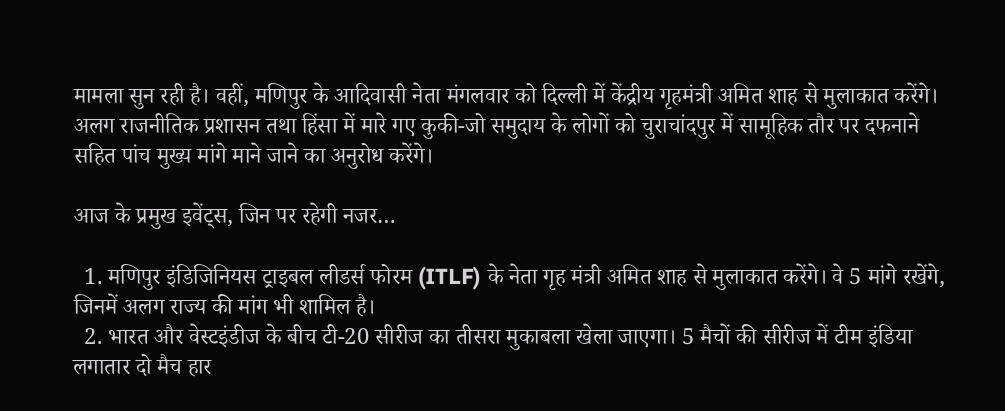मामला सुन रही है। वहीं, मणिपुर के आदिवासी नेता मंगलवार को दिल्‍ली में केंद्रीय गृहमंत्री अमित शाह से मुलाकात करेंगे। अलग राजनीतिक प्रशासन तथा हिंसा में मारे गए कुकी-जो समुदाय के लोगों को चुराचांदपुर में सामूहिक तौर पर दफनाने सहित पांच मुख्य मांगे माने जाने का अनुरोध करेंगे।

आज के प्रमुख इवेंट्स, जिन पर रहेगी नजर…

  1. मणिपुर इंडिजिनियस ट्राइबल लीडर्स फोरम (ITLF) के नेता गृह मंत्री अमित शाह से मुलाकात करेंगे। वे 5 मांगे रखेंगे, जिनमें अलग राज्य की मांग भी शामिल है।
  2. भारत और वेस्टइंडीज के बीच टी-20 सीरीज का तीसरा मुकाबला खेला जाएगा। 5 मैचों की सीरीज में टीम इंडिया लगातार दो मैच हार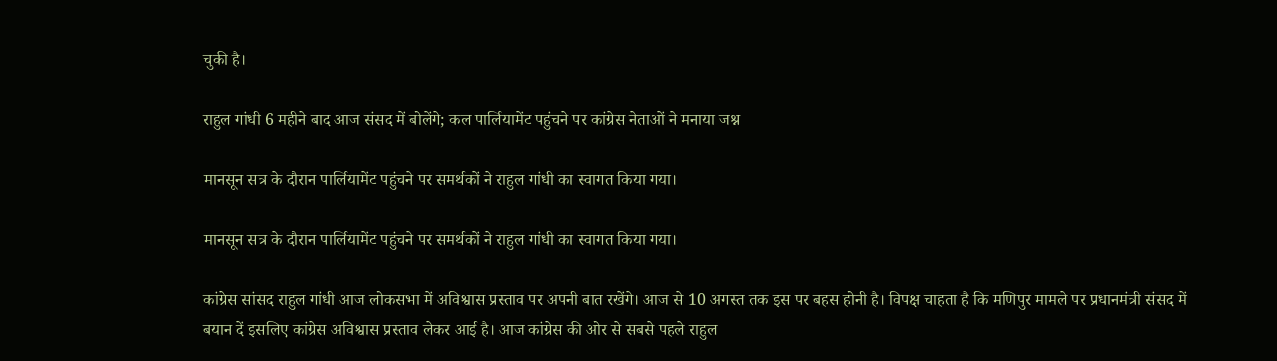चुकी है।

राहुल गांधी 6 महीने बाद आज संसद में बोलेंगे; कल पार्लियामेंट पहुंचने पर कांग्रेस नेताओं ने मनाया जश्न

मानसून सत्र के दौरान पार्लियामेंट पहुंचने पर समर्थकों ने राहुल गांधी का स्वागत किया गया।

मानसून सत्र के दौरान पार्लियामेंट पहुंचने पर समर्थकों ने राहुल गांधी का स्वागत किया गया।

कांग्रेस सांसद राहुल गांधी आज लोकसभा में अविश्वास प्रस्ताव पर अपनी बात रखेंगे। आज से 10 अगस्त तक इस पर बहस होनी है। विपक्ष चाहता है कि मणिपुर मामले पर प्रधानमंत्री संसद में बयान दें इसलिए कांग्रेस अविश्वास प्रस्ताव लेकर आई है। आज कांग्रेस की ओर से सबसे पहले राहुल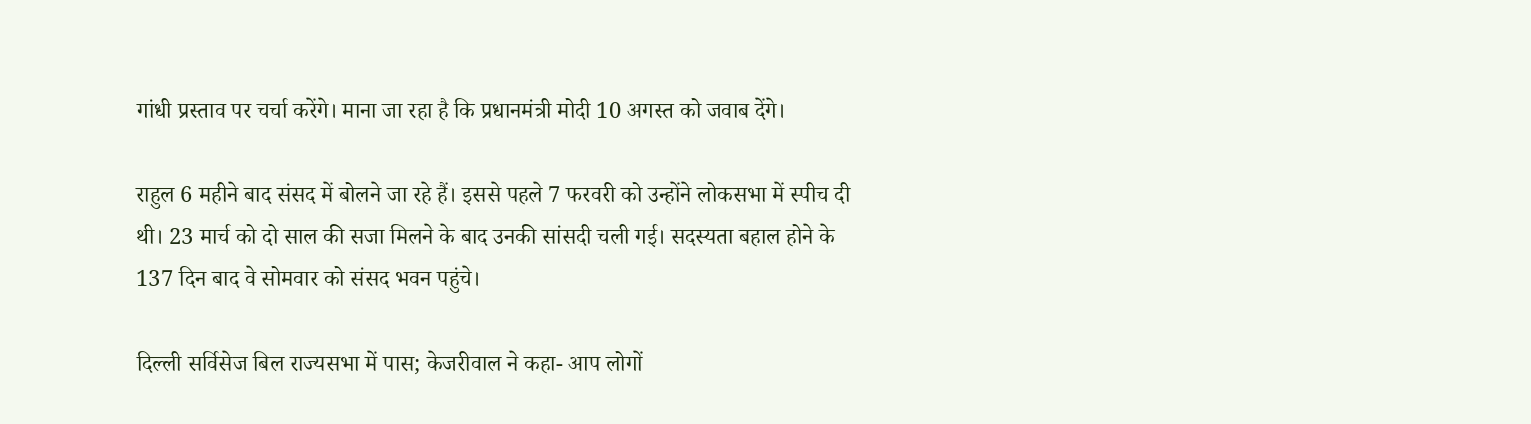गांधी प्रस्ताव पर चर्चा करेंगे। माना जा रहा है कि प्रधानमंत्री मोदी 10 अगस्त को जवाब देंगे।

राहुल 6 महीने बाद संसद में बोलने जा रहे हैं। इससे पहले 7 फरवरी को उन्होंने लोकसभा में स्पीच दी थी। 23 मार्च को दो साल की सजा मिलने के बाद उनकी सांसदी चली गई। सदस्यता बहाल होने के 137 दिन बाद वे सोमवार को संसद भवन पहुंचे।

दिल्ली सर्विसेज बिल राज्यसभा में पास; केजरीवाल ने कहा- आप लोगों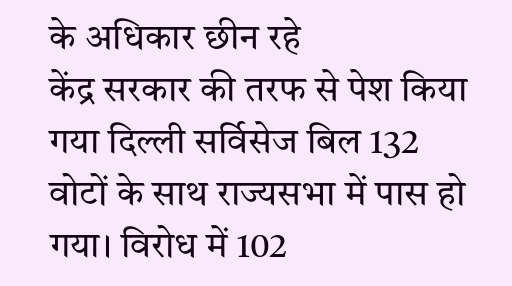के अधिकार छीन रहे
केंद्र सरकार की तरफ से पेश किया गया दिल्ली सर्विसेज बिल 132 वोटों के साथ राज्यसभा में पास हो गया। विरोध में 102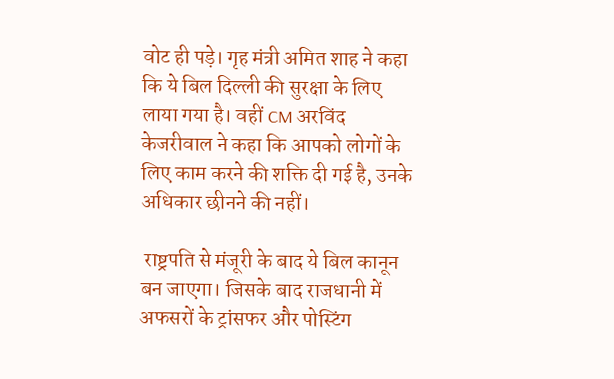वोट ही पड़े। गृह मंत्री अमित शाह ने कहा कि ये बिल दिल्ली की सुरक्षा के लिए लाया गया है। वहीं CM अरविंद केजरीवाल ने कहा कि आपको लोगों के लिए काम करने की शक्ति दी गई है, उनके अधिकार छीनने की नहीं।

 राष्ट्रपति से मंजूरी के बाद ये बिल कानून बन जाएगा। जिसके बाद राजधानी में अफसरों के ट्रांसफर और पोस्टिंग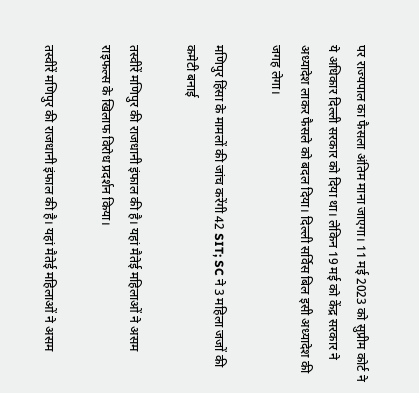पर राज्यपाल का फैसला अंतिम माना जाएगा। 11 मई 2023 को सुप्रीम कोर्ट ने ये अधिकार दिल्ली सरकार को दिया था। लेकिन 19 मई को केंद्र सरकार ने अध्यादेश लाकर फैसले को बदल दिया। दिल्ली सर्विस बिल इसी अध्यादेश की जगह लेगा।

मणिपुर हिंसा के मामलों की जांच करेंगी 42 SIT; SC ने 3 महिला जजों की कमेटी बनाई

तस्वीरें मणिपुर की राजधानी इंफाल की है। यहां मैतेई महिलाओं ने असम राइफल्स के खिलाफ विरोध प्रदर्शन किया।

तस्वीरें मणिपुर की राजधानी इंफाल की है। यहां मैतेई महिलाओं ने असम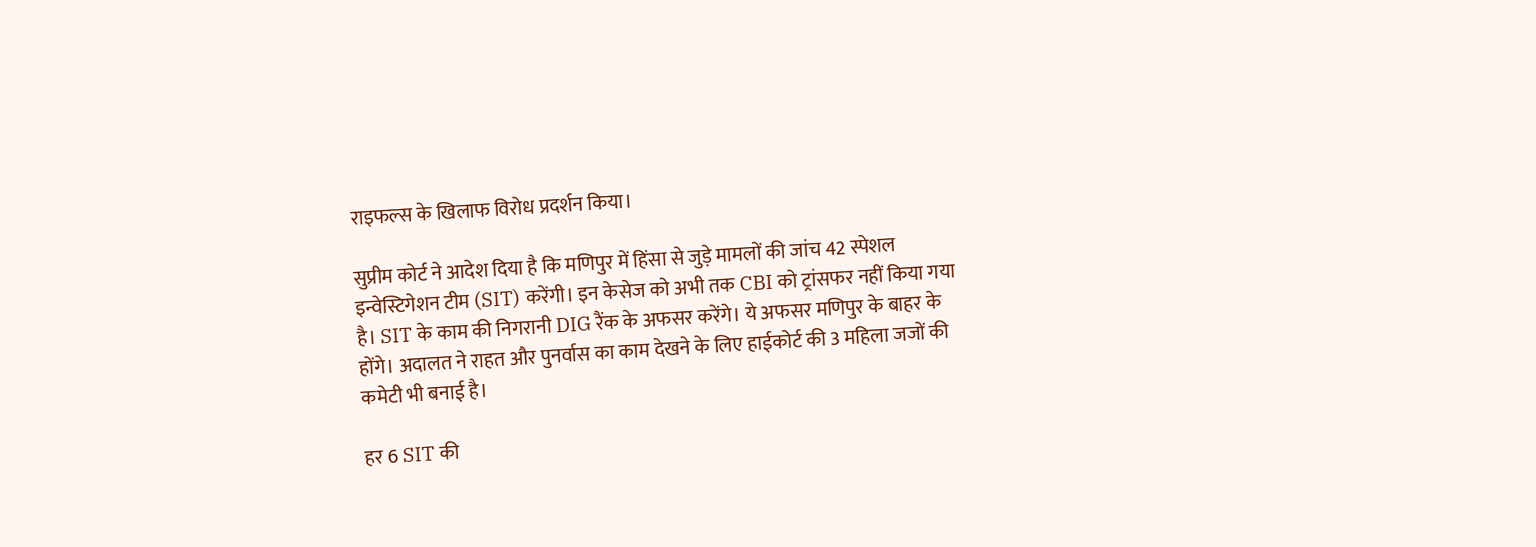राइफल्स के खिलाफ विरोध प्रदर्शन किया।

सुप्रीम कोर्ट ने आदेश दिया है कि मणिपुर में हिंसा से जुड़े मामलों की जांच 42 स्पेशल इन्वेस्टिगेशन टीम (SIT) करेंगी। इन केसेज को अभी तक CBI को ट्रांसफर नहीं किया गया है। SIT के काम की निगरानी DIG रैंक के अफसर करेंगे। ये अफसर मणिपुर के बाहर के होंगे। अदालत ने राहत और पुनर्वास का काम देखने के लिए हाईकोर्ट की 3 महिला जजों की कमेटी भी बनाई है।

हर 6 SIT की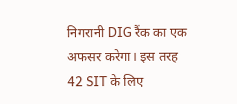निगरानी DIG रैंक का एक अफसर करेगा। इस तरह 42 SIT के लिए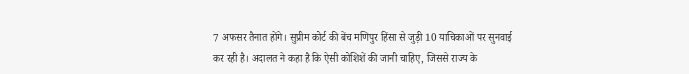7 अफसर तैनात होंगे। सुप्रीम कोर्ट की बेंच मणिपुर हिंसा से जुड़ी 10 याचिकाओं पर सुनवाई कर रही है। अदालत ने कहा है कि ऐसी कोशिशें की जानी चाहिए, जिससे राज्य के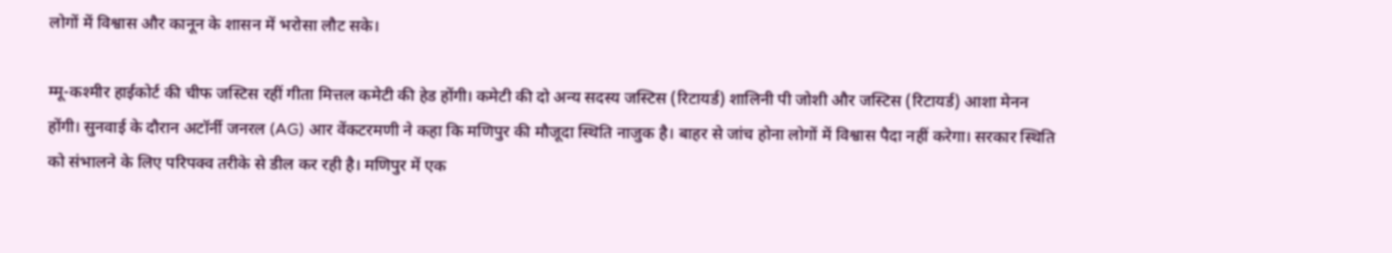लोगों में विश्वास और कानून के शासन में भरोसा लौट सके।

म्मू-कश्मीर हाईकोर्ट की चीफ जस्टिस रहीं गीता मित्तल कमेटी की हेड होंगी। कमेटी की दो अन्य सदस्य जस्टिस (रिटायर्ड) शालिनी पी जोशी और जस्टिस (रिटायर्ड) आशा मेनन होंगी। सुनवाई के दौरान अटॉर्नी जनरल (AG) आर वेंकटरमणी ने कहा कि मणिपुर की मौजूदा स्थिति नाजुक है। बाहर से जांच होना लोगों में विश्वास पैदा नहीं करेगा। सरकार स्थिति को संभालने के लिए परिपक्व तरीके से डील कर रही है। मणिपुर में एक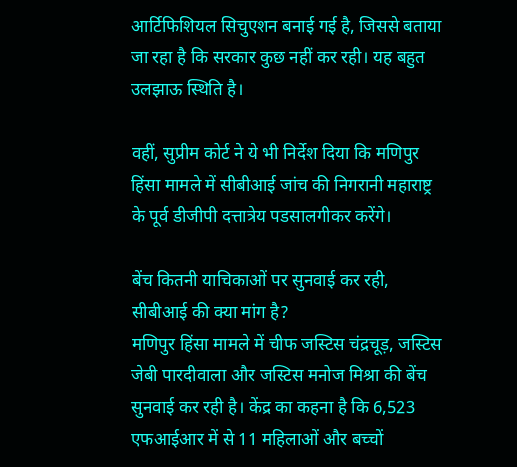आर्टिफिशियल सिचुएशन बनाई गई है, जिससे बताया जा रहा है कि सरकार कुछ नहीं कर रही। यह बहुत उलझाऊ स्थिति है।

वहीं, सुप्रीम कोर्ट ने ये भी निर्देश दिया कि मणिपुर हिंसा मामले में सीबीआई जांच की निगरानी महाराष्ट्र के पूर्व डीजीपी दत्तात्रेय पडसालगीकर करेंगे।

बेंच कितनी याचिकाओं पर सुनवाई कर रही, सीबीआई की क्या मांग है?
मणिपुर हिंसा मामले में चीफ जस्टिस चंद्रचूड़, जस्टिस जेबी पारदीवाला और जस्टिस मनोज मिश्रा की बेंच सुनवाई कर रही है। केंद्र का कहना है कि 6,523 एफआईआर में से 11 महिलाओं और बच्चों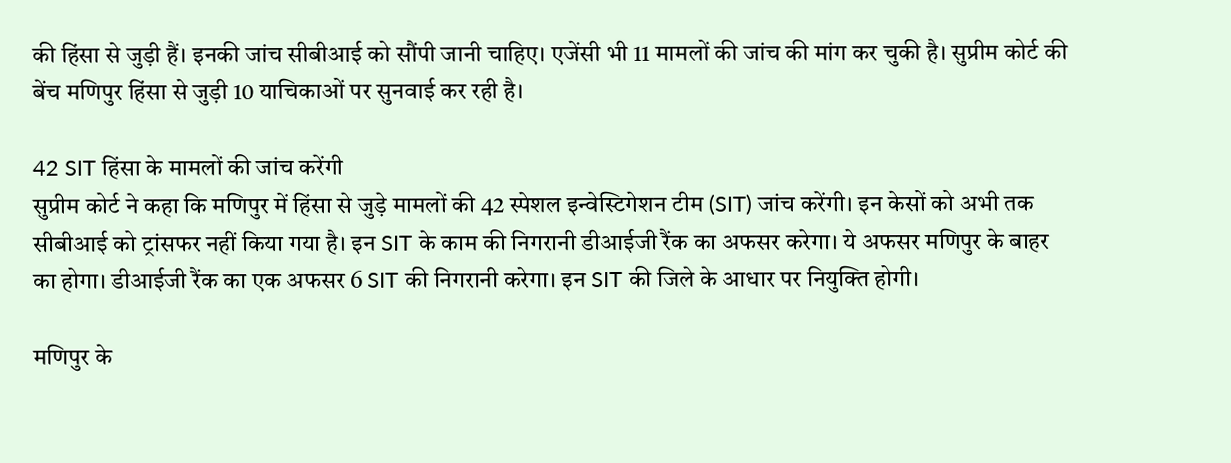की हिंसा से जुड़ी हैं। इनकी जांच सीबीआई को सौंपी जानी चाहिए। एजेंसी भी 11 मामलों की जांच की मांग कर चुकी है। सुप्रीम कोर्ट की बेंच मणिपुर हिंसा से जुड़ी 10 याचिकाओं पर सुनवाई कर रही है।

42 SIT हिंसा के मामलों की जांच करेंगी
सुप्रीम कोर्ट ने कहा कि मणिपुर में हिंसा से जुड़े मामलों की 42 स्पेशल इन्वेस्टिगेशन टीम (SIT) जांच करेंगी। इन केसों को अभी तक सीबीआई को ट्रांसफर नहीं किया गया है। इन SIT के काम की निगरानी डीआईजी रैंक का अफसर करेगा। ये अफसर मणिपुर के बाहर का होगा। डीआईजी रैंक का एक अफसर 6 SIT की निगरानी करेगा। इन SIT की जिले के आधार पर नियुक्ति होगी।

मणिपुर के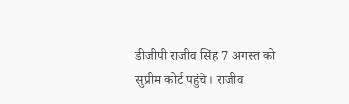डीजीपी राजीव सिंह 7 अगस्त को सुप्रीम कोर्ट पहुंचे। राजीव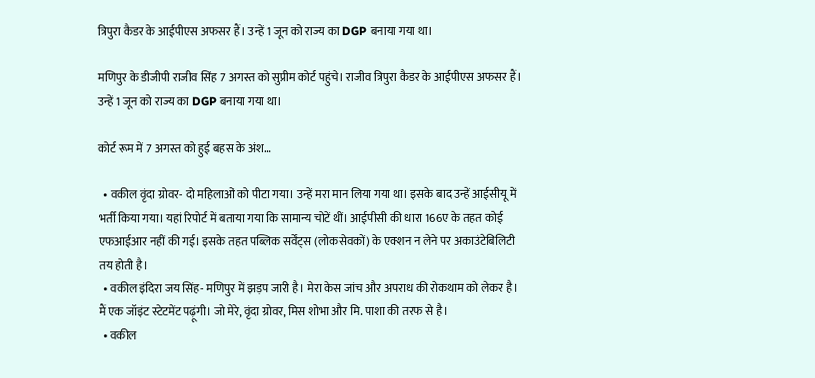त्रिपुरा कैडर के आईपीएस अफसर हैं। उन्हें 1 जून को राज्य का DGP बनाया गया था।

मणिपुर के डीजीपी राजीव सिंह 7 अगस्त को सुप्रीम कोर्ट पहुंचे। राजीव त्रिपुरा कैडर के आईपीएस अफसर हैं। उन्हें 1 जून को राज्य का DGP बनाया गया था।

कोर्ट रूम में 7 अगस्त को हुई बहस के अंश…

  • वकील वृंदा ग्रोवर- दो महिलाओं को पीटा गया। उन्हें मरा मान लिया गया था। इसके बाद उन्हें आईसीयू में भर्ती किया गया। यहां रिपोर्ट में बताया गया कि सामान्य चोटें थीं। आईपीसी की धारा 166ए के तहत कोई एफआईआर नहीं की गई। इसके तहत पब्लिक सर्वेंट्स (लोकसेवकों) के एक्शन न लेने पर अकाउंटेबिलिटी तय होती है।
  • वकील इंदिरा जय सिंह- मणिपुर में झड़प जारी है। मेरा केस जांच और अपराध की रोकथाम को लेकर है। मैं एक जॉइंट स्टेटमेंट पढ़ूंगी। जो मेरे, वृंदा ग्रोवर, मिस शोभा और मि. पाशा की तरफ से है।
  • वकील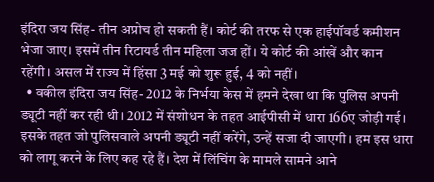इंदिरा जय सिंह- तीन अप्रोच हो सकती हैं। कोर्ट की तरफ से एक हाईपॉवर्ड कमीशन भेजा जाए। इसमें तीन रिटायर्ड तीन महिला जज हों। ये कोर्ट की आंखें और कान रहेंगी। असल में राज्य में हिंसा 3 मई को शुरू हुई, 4 को नहीं।
  • वकील इंदिरा जय सिंह- 2012 के निर्भया केस में हमने देखा था कि पुलिस अपनी ड्यूटी नहीं कर रही थी। 2012 में संशोधन के तहत आईपीसी में धारा 166ए जोड़ी गई। इसके तहत जो पुलिसवाले अपनी ड्यूटी नहीं करेंगे, उन्हें सजा दी जाएगी। हम इस धारा को लागू करने के लिए कह रहे हैं। देश में लिंचिंग के मामले सामने आने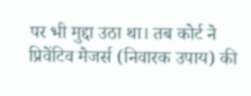पर भी मुद्दा उठा था। तब कोर्ट ने प्रिवेंटिव मेजर्स (निवारक उपाय) की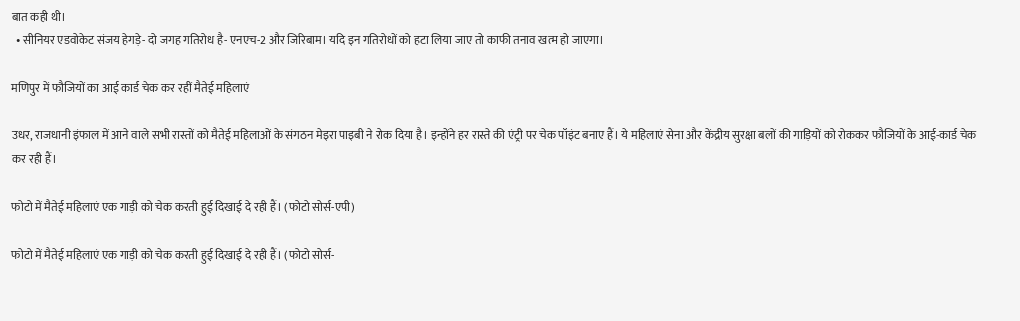बात कही थी।
  • सीनियर एडवोकेट संजय हेगड़े- दो जगह गतिरोध है- एनएच-2 और जिरिबाम। यदि इन गतिरोधों को हटा लिया जाए तो काफी तनाव खत्म हो जाएगा।

मणिपुर में फौजियों का आई कार्ड चेक कर रहीं मैतेई महिलाएं

उधर, राजधानी इंफाल में आने वाले सभी रास्तों को मैतेई महिलाओं के संगठन मेइरा पाइबी ने रोक दिया है। इन्होंने हर रास्ते की एंट्री पर चेक पॉइंट बनाए हैं। ये महिलाएं सेना और केंद्रीय सुरक्षा बलों की गाड़ियों को रोककर फौजियों के आई-कार्ड चेक कर रही हैं।

फोटो में मैतेई महिलाएं एक गाड़ी को चेक करती हुई दिखाई दे रही हैं। (फोटो सोर्स-एपी)

फोटो में मैतेई महिलाएं एक गाड़ी को चेक करती हुई दिखाई दे रही हैं। (फोटो सोर्स-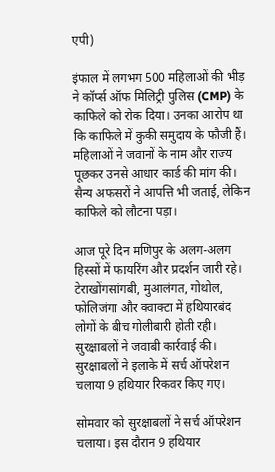एपी)

इंफाल में लगभग 500 महिलाओं की भीड़ ने कॉर्प्स ऑफ मिलिट्री पुलिस (CMP) के काफिले को रोक दिया। उनका आरोप था कि काफिले में कुकी समुदाय के फौजी हैं। महिलाओं ने जवानों के नाम और राज्य पूछकर उनसे आधार कार्ड की मांग की। सैन्य अफसरों ने आपत्ति भी जताई, लेकिन काफिले को लौटना पड़ा।

आज पूरे दिन मणिपुर के अलग-अलग हिस्सों में फायरिंग और प्रदर्शन जारी रहे। टेराखोंगसांगबी, मुआलंगत, गोथोल, फोलिजंगा और क्वाक्टा में हथियारबंद लोगों के बीच गोलीबारी होती रही। सुरक्षाबलों ने जवाबी कार्रवाई की। सुरक्षाबलों ने इलाके में सर्च ऑपरेशन चलाया 9 हथियार रिकवर किए गए।

सोमवार को सुरक्षाबलों ने सर्च ऑपरेशन चलाया। इस दौरान 9 हथियार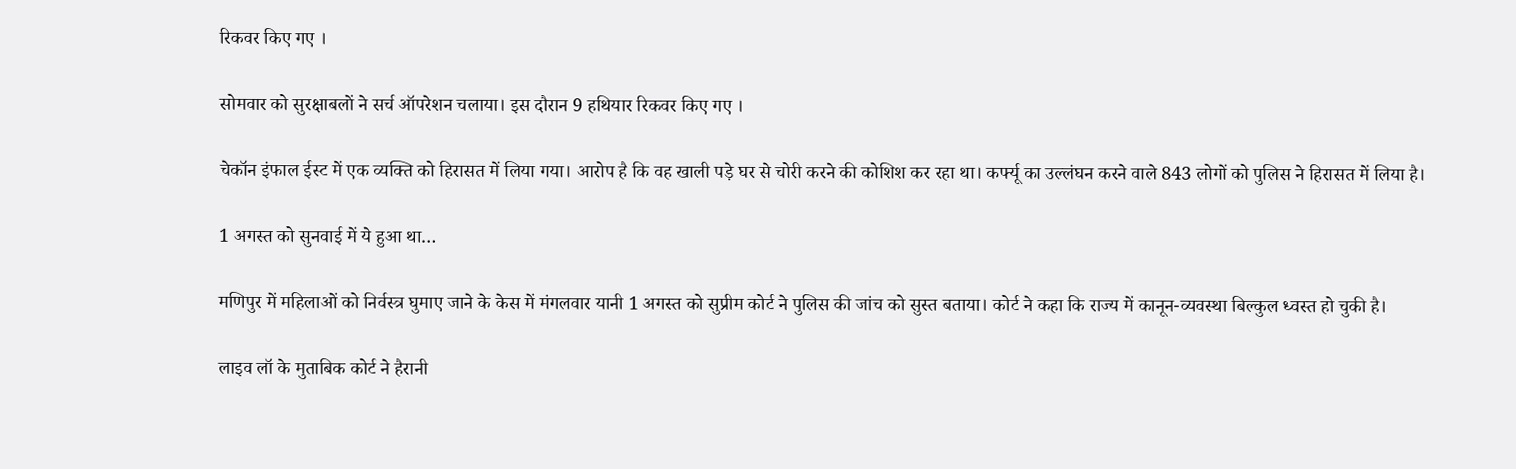रिकवर किए गए ।

सोमवार को सुरक्षाबलों ने सर्च ऑपरेशन चलाया। इस दौरान 9 हथियार रिकवर किए गए ।

चेकॉन इंफाल ईस्ट में एक व्यक्ति को हिरासत में लिया गया। आरोप है कि वह खाली पड़े घर से चोरी करने की कोशिश कर रहा था। कर्फ्यू का उल्लंघन करने वाले 843 लोगों को पुलिस ने हिरासत में लिया है।

1 अगस्त को सुनवाई में ये हुआ था…

मणिपुर में महिलाओं को निर्वस्त्र घुमाए जाने के केस में मंगलवार यानी 1 अगस्त को सुप्रीम कोर्ट ने पुलिस की जांच को सुस्त बताया। कोर्ट ने कहा कि राज्य में कानून-व्यवस्था बिल्कुल ध्वस्त हो चुकी है।

लाइव लॉ के मुताबिक कोर्ट ने हैरानी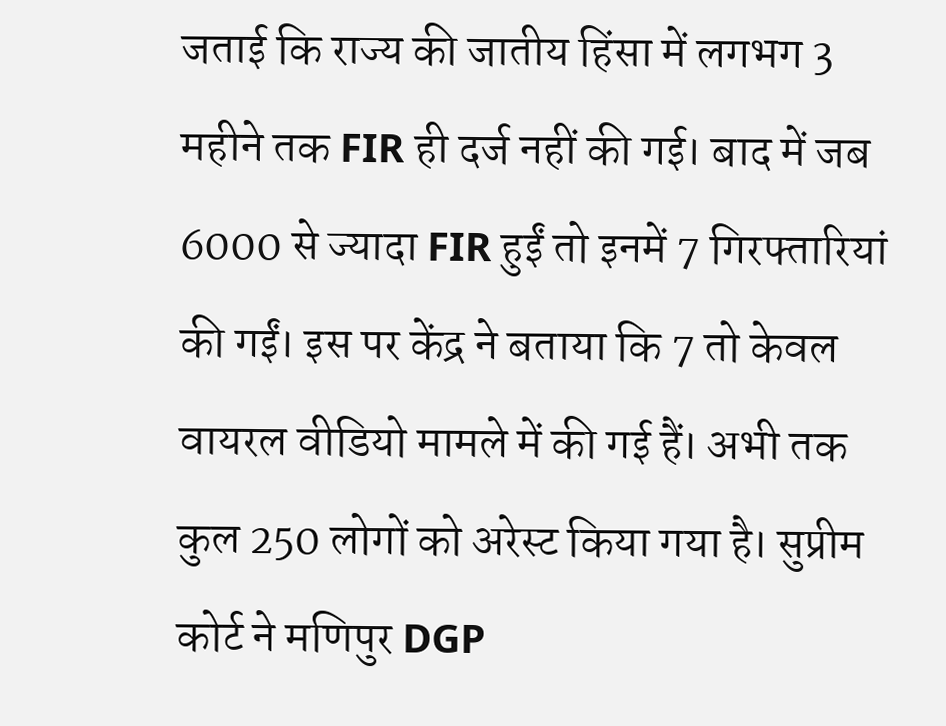जताई कि राज्य की जातीय हिंसा में लगभग 3 महीने तक FIR ही दर्ज नहीं की गई। बाद में जब 6000 से ज्यादा FIR हुईं तो इनमें 7 गिरफ्तारियां की गईं। इस पर केंद्र ने बताया कि 7 तो केवल वायरल वीडियो मामले में की गई हैं। अभी तक कुल 250 लोगों को अरेस्ट किया गया है। सुप्रीम कोर्ट ने मणिपुर DGP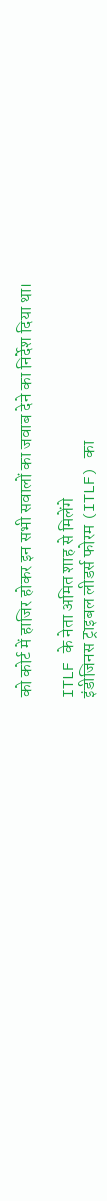को कोर्ट में हाजिर होकर इन सभी सवालों का जवाब देने का निर्देश दिया था।

ITLF के नेता अमित शाह से मिलेंगे
इंडीजिनस ट्राइबल लीडर्स फोरम (ITLF) का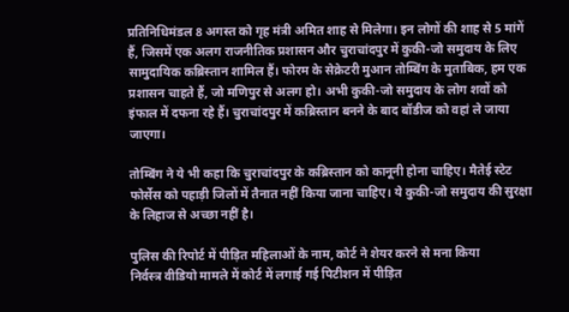प्रतिनिधिमंडल 8 अगस्त को गृह मंत्री अमित शाह से मिलेगा। इन लोगों की शाह से 5 मांगें हैं, जिसमें एक अलग राजनीतिक प्रशासन और चुराचांदपुर में कुकी-जो समुदाय के लिए सामुदायिक कब्रिस्तान शामिल हैं। फोरम के सेक्रेटरी मुआन तोम्बिंग के मुताबिक, हम एक प्रशासन चाहते हैं, जो मणिपुर से अलग हो। अभी कुकी-जो समुदाय के लोग शवों को इंफाल में दफना रहे हैं। चुराचांदपुर में कब्रिस्तान बनने के बाद बॉडीज को वहां ले जाया जाएगा।

तोम्बिंग ने ये भी कहा कि चुराचांदपुर के कब्रिस्तान को कानूनी होना चाहिए। मैतेई स्टेट फोर्सेस को पहाड़ी जिलों में तैनात नहीं किया जाना चाहिए। ये कुकी-जो समुदाय की सुरक्षा के लिहाज से अच्छा नहीं है।

पुलिस की रिपोर्ट में पीड़ित महिलाओं के नाम, कोर्ट ने शेयर करने से मना किया
निर्वस्त्र वीडियो मामले में कोर्ट में लगाई गई पिटीशन में पीड़ित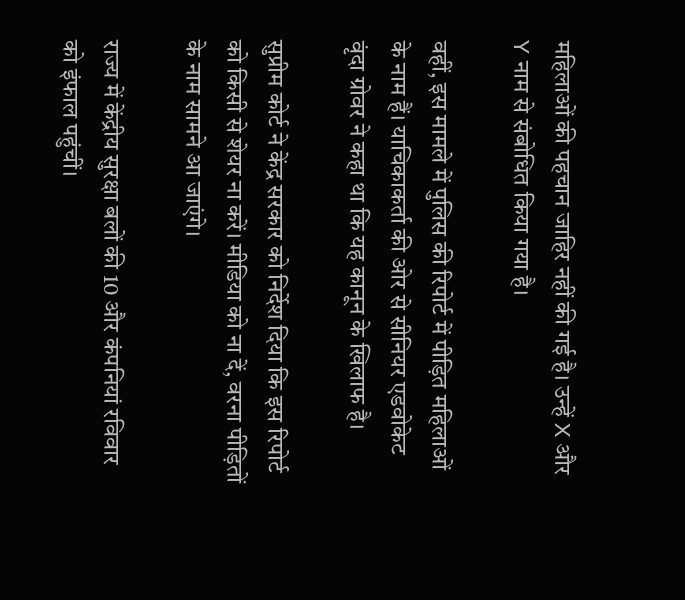महिलाओं की पहचान जाहिर नहीं की गई है। उन्हें X और Y नाम से संबोधित किया गया है।

वहीं, इस मामले में पुलिस की रिपोर्ट में पीड़ित महिलाओं के नाम हैं। याचिकाकर्ता की ओर से सीनियर एडवोकेट वृंदा ग्रोवर ने कहा था कि यह कानून के खिलाफ है।

सुप्रीम कोर्ट ने केंद्र सरकार को निर्देश दिया कि इस रिपोर्ट को किसी से शेयर ना करें। मीडिया को ना दें, वरना पीड़ितों के नाम सामने आ जाएंगे।

राज्य में केंद्रीय सुरक्षा बलों की 10 और कंपनियां रविवार को इंफाल पहुंचीं।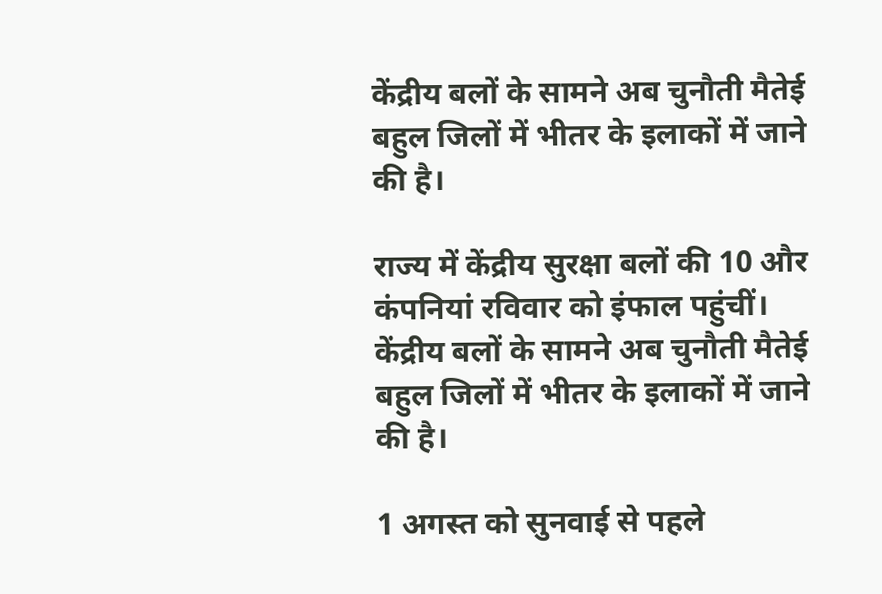केंद्रीय बलों के सामने अब चुनौती मैतेई बहुल जिलों में भीतर के इलाकों में जाने की है।

राज्य में केंद्रीय सुरक्षा बलों की 10 और कंपनियां रविवार को इंफाल पहुंचीं। केंद्रीय बलों के सामने अब चुनौती मैतेई बहुल जिलों में भीतर के इलाकों में जाने की है।

1 अगस्त को सुनवाई से पहले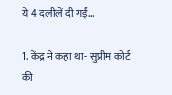ये 4 दलीलें दी गईं…

1. केंद्र ने कहा था- सुप्रीम कोर्ट की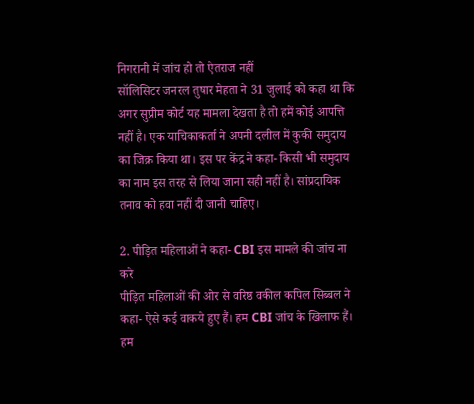निगरानी में जांच हो तो ऐतराज नहीं
सॉलिसिटर जनरल तुषार मेहता ने 31 जुलाई को कहा था कि अगर सुप्रीम कोर्ट यह मामला देखता है तो हमें कोई आपत्ति नहीं है। एक याचिकाकर्ता ने अपनी दलील में कुकी समुदाय का जिक्र किया था। इस पर केंद्र ने कहा- किसी भी समुदाय का नाम इस तरह से लिया जाना सही नहीं है। सांप्रदायिक तनाव को हवा नहीं दी जानी चाहिए।

2. पीड़ित महिलाओं ने कहा- CBI इस मामले की जांच ना करे
पीड़ित महिलाओं की ओर से वरिष्ठ वकील कपिल सिब्बल ने कहा- ऐसे कई वाकये हुए हैं। हम CBI जांच के खिलाफ हैं। हम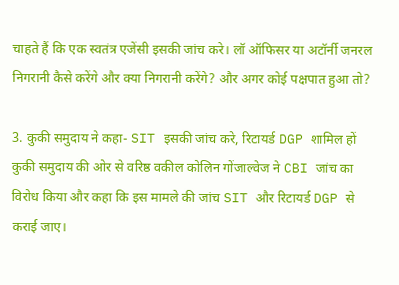चाहते हैं कि एक स्वतंत्र एजेंसी इसकी जांच करे। लॉ ऑफिसर या अटॉर्नी जनरल निगरानी कैसे करेंगे और क्या निगरानी करेंगे? और अगर कोई पक्षपात हुआ तो?

3. कुकी समुदाय ने कहा- SIT इसकी जांच करे, रिटायर्ड DGP शामिल हों
कुकी समुदाय की ओर से वरिष्ठ वकील कोलिन गोंजाल्वेज ने CBI जांच का विरोध किया और कहा कि इस मामले की जांच SIT और रिटायर्ड DGP से कराई जाए।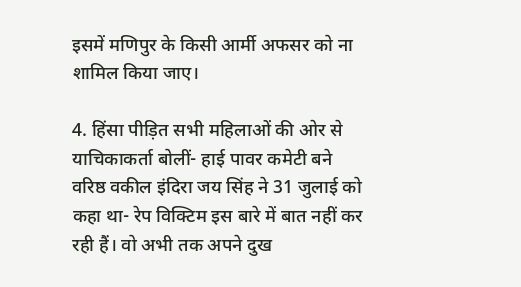इसमें मणिपुर के किसी आर्मी अफसर को ना शामिल किया जाए।

4. हिंसा पीड़ित सभी महिलाओं की ओर से याचिकाकर्ता बोलीं- हाई पावर कमेटी बने
वरिष्ठ वकील इंदिरा जय सिंह ने 31 जुलाई को कहा था- रेप विक्टिम इस बारे में बात नहीं कर रही हैं। वो अभी तक अपने दुख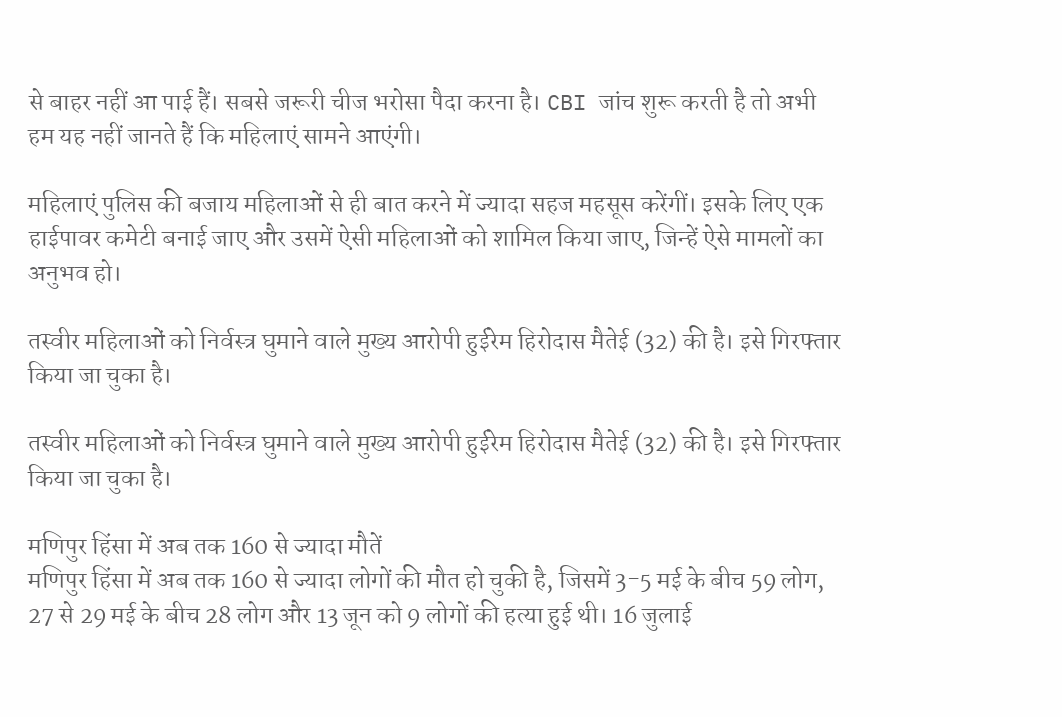से बाहर नहीं आ पाई हैं। सबसे जरूरी चीज भरोसा पैदा करना है। CBI जांच शुरू करती है तो अभी हम यह नहीं जानते हैं कि महिलाएं सामने आएंगी।

महिलाएं पुलिस की बजाय महिलाओं से ही बात करने में ज्यादा सहज महसूस करेंगीं। इसके लिए एक हाईपावर कमेटी बनाई जाए और उसमें ऐसी महिलाओं को शामिल किया जाए, जिन्हें ऐसे मामलों का अनुभव हो।

तस्वीर महिलाओं को निर्वस्त्र घुमाने वाले मुख्य आरोपी हुईरेम हिरोदास मैतेई (32) की है। इसे गिरफ्तार किया जा चुका है।

तस्वीर महिलाओं को निर्वस्त्र घुमाने वाले मुख्य आरोपी हुईरेम हिरोदास मैतेई (32) की है। इसे गिरफ्तार किया जा चुका है।

मणिपुर हिंसा में अब तक 160 से ज्यादा मौतें
मणिपुर हिंसा में अब तक 160 से ज्यादा लोगों की मौत हो चुकी है, जिसमें 3-5 मई के बीच 59 लोग, 27 से 29 मई के बीच 28 लोग और 13 जून को 9 लोगों की हत्या हुई थी। 16 जुलाई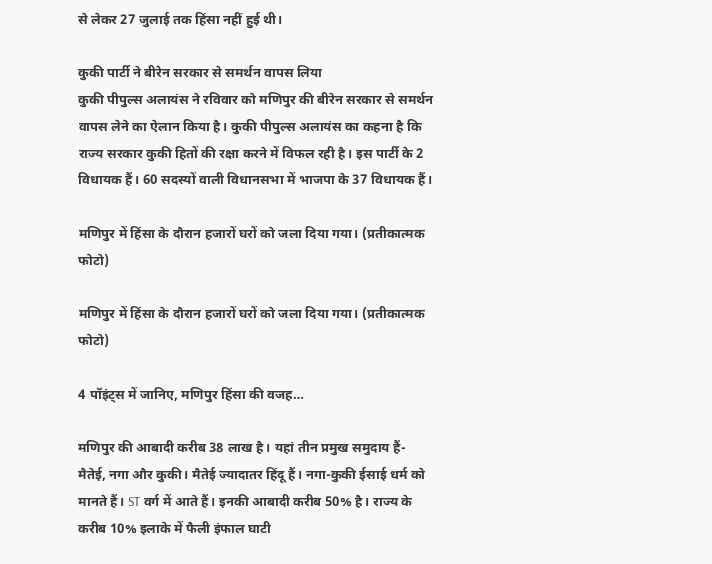से लेकर 27 जुलाई तक हिंसा नहीं हुई थी।

कुकी पार्टी ने बीरेन सरकार से समर्थन वापस लिया
कुकी पीपुल्स अलायंस ने रविवार को मणिपुर की बीरेन सरकार से समर्थन वापस लेने का ऐलान किया है। कुकी पीपुल्स अलायंस का कहना है कि राज्य सरकार कुकी हितों की रक्षा करने में विफल रही है। इस पार्टी के 2 विधायक हैं। 60 सदस्यों वाली विधानसभा में भाजपा के 37 विधायक हैं।

मणिपुर में हिंसा के दौरान हजारों घरों को जला दिया गया। (प्रतीकात्मक फोटो)

मणिपुर में हिंसा के दौरान हजारों घरों को जला दिया गया। (प्रतीकात्मक फोटो)

4 पॉइंट्स में जानिए, मणिपुर हिंसा की वजह…

मणिपुर की आबादी करीब 38 लाख है। यहां तीन प्रमुख समुदाय हैं- मैतेई, नगा और कुकी। मैतेई ज्यादातर हिंदू हैं। नगा-कुकी ईसाई धर्म को मानते हैं। ST वर्ग में आते हैं। इनकी आबादी करीब 50% है। राज्य के करीब 10% इलाके में फैली इंफाल घाटी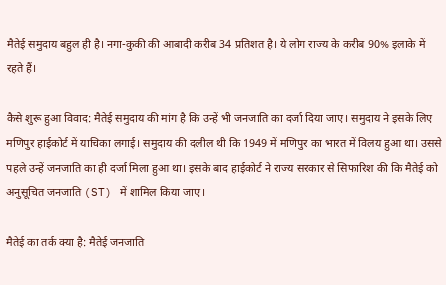मैतेई समुदाय बहुल ही है। नगा-कुकी की आबादी करीब 34 प्रतिशत है। ये लोग राज्य के करीब 90% इलाके में रहते हैं।

कैसे शुरू हुआ विवाद: मैतेई समुदाय की मांग है कि उन्हें भी जनजाति का दर्जा दिया जाए। समुदाय ने इसके लिए मणिपुर हाईकोर्ट में याचिका लगाई। समुदाय की दलील थी कि 1949 में मणिपुर का भारत में विलय हुआ था। उससे पहले उन्हें जनजाति का ही दर्जा मिला हुआ था। इसके बाद हाईकोर्ट ने राज्य सरकार से सिफारिश की कि मैतेई को अनुसूचित जनजाति (ST) में शामिल किया जाए।

मैतेई का तर्क क्या है: मैतेई जनजाति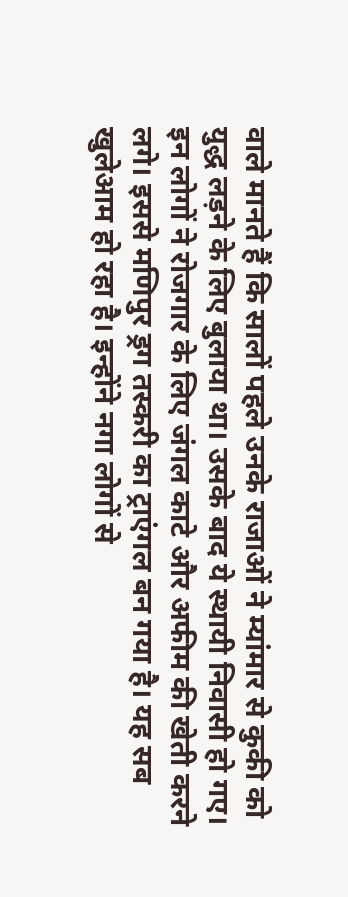वाले मानते हैं कि सालों पहले उनके राजाओं ने म्यांमार से कुकी को युद्ध लड़ने के लिए बुलाया था। उसके बाद ये स्थायी निवासी हो गए। इन लोगों ने रोजगार के लिए जंगल काटे और अफीम की खेती करने लगे। इससे मणिपुर ड्रग तस्करी का ट्राएंगल बन गया है। यह सब खुलेआम हो रहा है। इन्होंने नगा लोगों से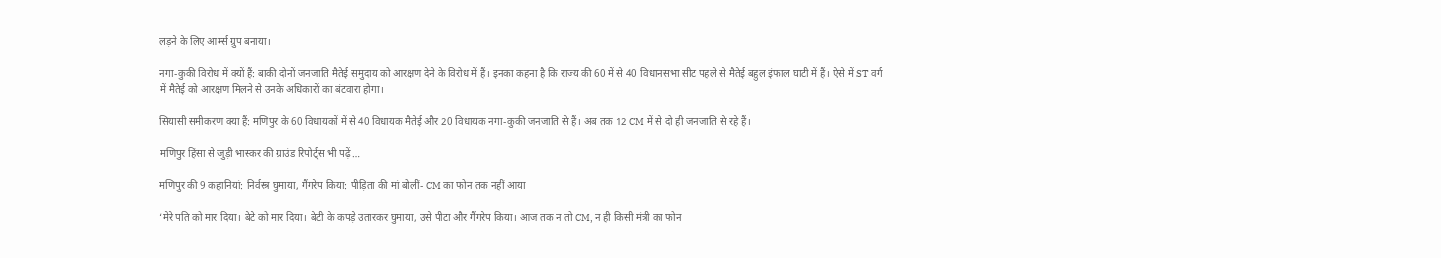लड़ने के लिए आर्म्स ग्रुप बनाया।

नगा-कुकी विरोध में क्यों हैं: बाकी दोनों जनजाति मैतेई समुदाय को आरक्षण देने के विरोध में हैं। इनका कहना है कि राज्य की 60 में से 40 विधानसभा सीट पहले से मैतेई बहुल इंफाल घाटी में हैं। ऐसे में ST वर्ग में मैतेई को आरक्षण मिलने से उनके अधिकारों का बंटवारा होगा।

सियासी समीकरण क्या हैं: मणिपुर के 60 विधायकों में से 40 विधायक मैतेई और 20 विधायक नगा-कुकी जनजाति से हैं। अब तक 12 CM में से दो ही जनजाति से रहे हैं।

मणिपुर हिंसा से जुड़ी भास्कर की ग्राउंड रिपोर्ट्स भी पढ़ें…

मणिपुर की 9 कहानियां: निर्वस्त्र घुमाया, गैंगरेप किया: पीड़िता की मां बोलीं- CM का फोन तक नहीं आया

‘मेरे पति को मार दिया। बेटे को मार दिया। बेटी के कपड़े उतारकर घुमाया, उसे पीटा और गैंगरेप किया। आज तक न तो CM, न ही किसी मंत्री का फोन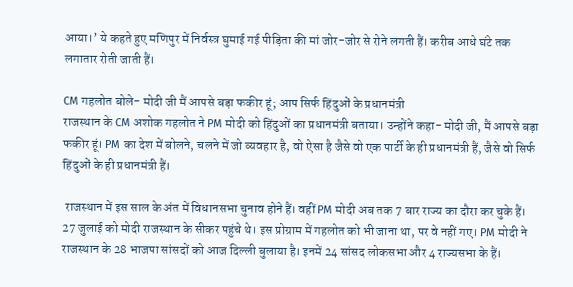आया।’ ये कहते हुए मणिपुर में निर्वस्त्र घुमाई गई पीड़िता की मां जोर-जोर से रोने लगती हैं। करीब आधे घंटे तक लगातार रोती जाती हैं।

CM गहलोत बोले- मोदी जी मैं आपसे बड़ा फकीर हूं; आप सिर्फ हिंदुओं के प्रधानमंत्री
राजस्थान के CM अशोक गहलोत ने PM मोदी को हिंदुओं का प्रधानमंत्री बताया। उन्होंने कहा- मोदी जी, मैं आपसे बड़ा फकीर हूं। PM का देश में बोलने, चलने में जो व्यवहार है, वो ऐसा है जैसे वो एक पार्टी के ही प्रधानमंत्री हैं, जैसे वो सिर्फ हिंदुओं के ही प्रधानमंत्री हैं।

 राजस्थान में इस साल के अंत में विधानसभा चुनाव होने हैं। वहीं PM मोदी अब तक 7 बार राज्य का दौरा कर चुके हैं। 27 जुलाई को मोदी राजस्थान के सीकर पहुंचे थे। इस प्रोग्राम में गहलोत को भी जाना था, पर वे नहीं गए। PM मोदी ने राजस्थान के 28 भाजपा सांसदों को आज दिल्ली बुलाया है। इनमें 24 सांसद लोकसभा और 4 राज्यसभा के हैं।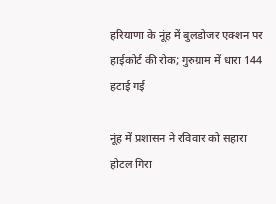हरियाणा के नूंह में बुलडोजर एक्शन पर हाईकोर्ट की रोक; गुरुग्राम में धारा 144 हटाई गई

नूंह में प्रशासन ने रविवार को सहारा होटल गिरा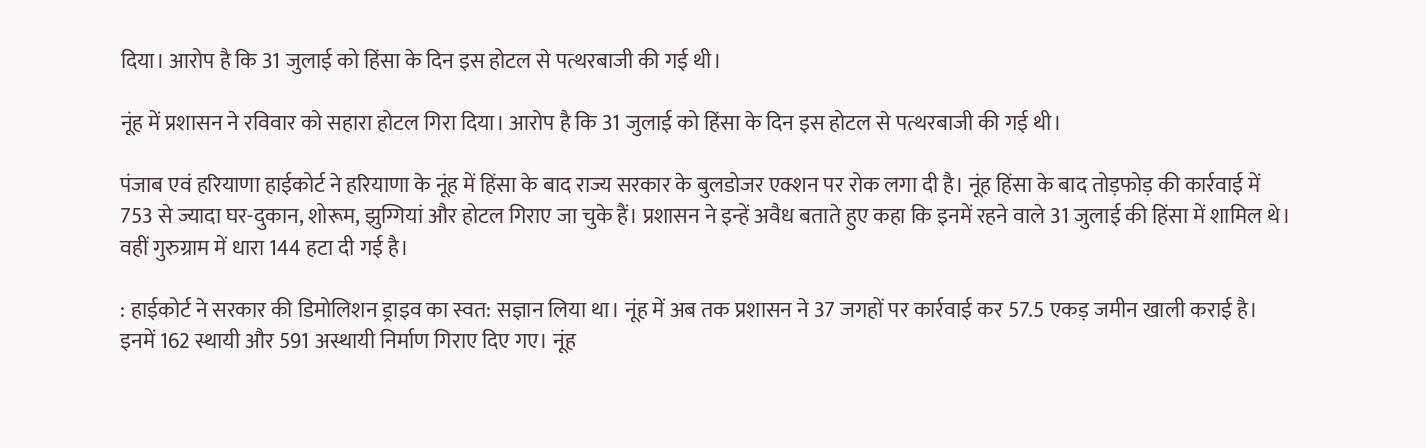दिया। आरोप है कि 31 जुलाई को हिंसा के दिन इस होटल से पत्थरबाजी की गई थी।

नूंह में प्रशासन ने रविवार को सहारा होटल गिरा दिया। आरोप है कि 31 जुलाई को हिंसा के दिन इस होटल से पत्थरबाजी की गई थी।

पंजाब एवं हरियाणा हाईकोर्ट ने हरियाणा के नूंह में हिंसा के बाद राज्य सरकार के बुलडोजर एक्शन पर रोक लगा दी है। नूंह हिंसा के बाद तोड़फोड़ की कार्रवाई में 753 से ज्यादा घर-दुकान, शोरूम, झुग्गियां और होटल गिराए जा चुके हैं। प्रशासन ने इन्हें अवैध बताते हुए कहा कि इनमें रहने वाले 31 जुलाई की हिंसा में शामिल थे। वहीं गुरुग्राम में धारा 144 हटा दी गई है।

: हाईकोर्ट ने सरकार की डिमोलिशन ड्राइव का स्वत: सज्ञान लिया था। नूंह में अब तक प्रशासन ने 37 जगहों पर कार्रवाई कर 57.5 एकड़ जमीन खाली कराई है। इनमें 162 स्थायी और 591 अस्थायी निर्माण गिराए दिए गए। नूंह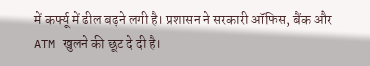में कर्फ्यू में ढील बढ़ने लगी है। प्रशासन ने सरकारी ऑफिस, बैंक और ATM खुलने की छूट दे दी है।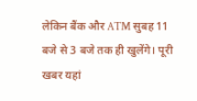लेकिन बैंक और ATM सुबह 11 बजे से 3 बजे तक ही खुलेंगे। पूरी खबर यहां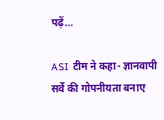पढ़ें…

ASI टीम ने कहा- ज्ञानवापी सर्वे की गोपनीयता बनाए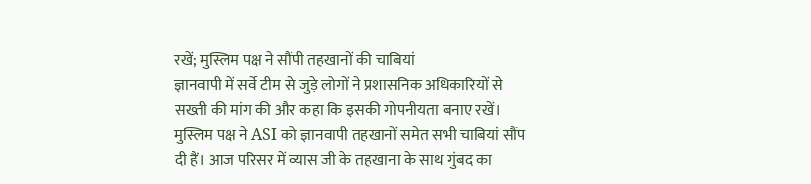रखें; मुस्लिम पक्ष ने सौंपी तहखानों की चाबियां
ज्ञानवापी में सर्वे टीम से जुड़े लोगों ने प्रशासनिक अधिकारियों से सख्ती की मांग की और कहा कि इसकी गोपनीयता बनाए रखें। मुस्लिम पक्ष ने ASI को ज्ञानवापी तहखानों समेत सभी चाबियां सौंप दी हैं। आज परिसर में व्यास जी के तहखाना के साथ गुंबद का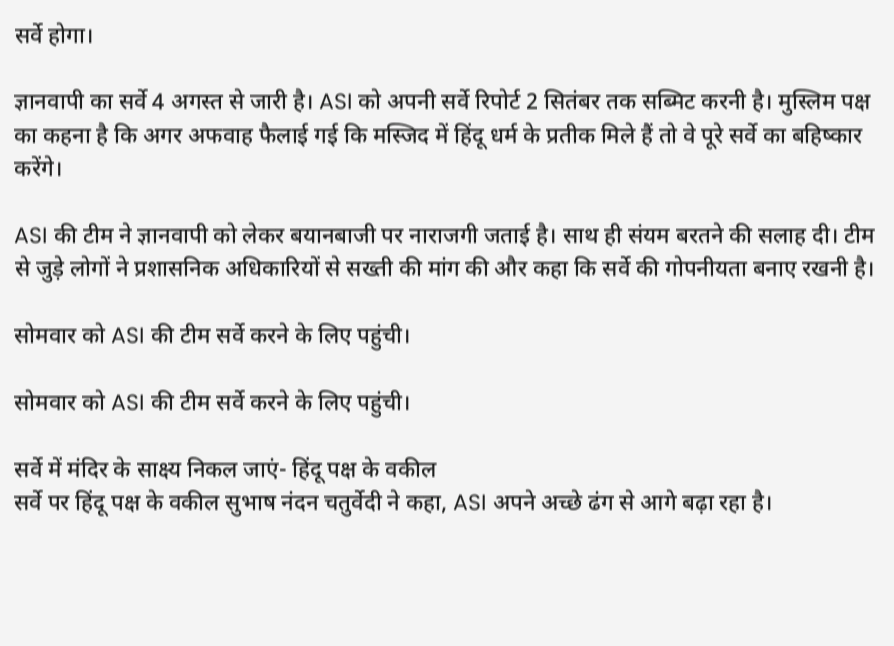सर्वे होगा।

ज्ञानवापी का सर्वे 4 अगस्त से जारी है। ASI को अपनी सर्वे रिपोर्ट 2 सितंबर तक सब्मिट करनी है। मुस्लिम पक्ष का कहना है कि अगर अफवाह फैलाई गई कि मस्जिद में हिंदू धर्म के प्रतीक मिले हैं तो वे पूरे सर्वे का बहिष्कार करेंगे।

ASI की टीम ने ज्ञानवापी को लेकर बयानबाजी पर नाराजगी जताई है। साथ ही संयम बरतने की सलाह दी। टीम से जुड़े लोगों ने प्रशासनिक अधिकारियों से सख्ती की मांग की और कहा कि सर्वे की गोपनीयता बनाए रखनी है।

सोमवार को ASI की टीम सर्वे करने के लिए पहुंची।

सोमवार को ASI की टीम सर्वे करने के लिए पहुंची।

सर्वे में मंदिर के साक्ष्य निकल जाएं- हिंदू पक्ष के वकील
सर्वे पर हिंदू पक्ष के वकील सुभाष नंदन चतुर्वेदी ने कहा, ASI अपने अच्छे ढंग से आगे बढ़ा रहा है।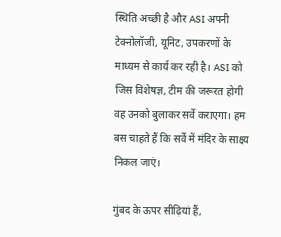स्थिति अच्छी है और ASI अपनी टेक्नोलॉजी, यूनिट, उपकरणों के माध्यम से कार्य कर रही है। ASI को जिस विशेषज्ञ, टीम की जरूरत होगी वह उनको बुलाकर सर्वे कराएगा। हम बस चाहते हैं कि सर्वे में मंदिर के साक्ष्य निकल जाएं।

गुंबद के ऊपर सीढ़ियां हैं,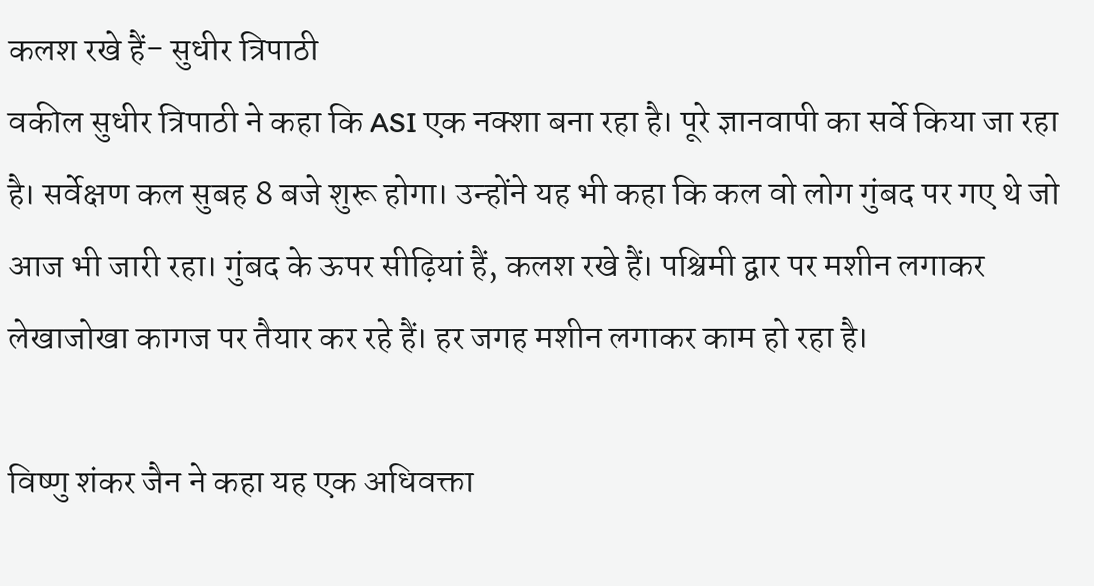कलश रखे हैं- सुधीर त्रिपाठी
वकील सुधीर त्रिपाठी ने कहा कि ASI एक नक्शा बना रहा है। पूरे ज्ञानवापी का सर्वे किया जा रहा है। सर्वेक्षण कल सुबह 8 बजे शुरू होगा। उन्होंने यह भी कहा कि कल वो लोग गुंबद पर गए थे जो आज भी जारी रहा। गुंबद के ऊपर सीढ़ियां हैं, कलश रखे हैं। पश्चिमी द्वार पर मशीन लगाकर लेखाजोखा कागज पर तैयार कर रहे हैं। हर जगह मशीन लगाकर काम हो रहा है।

विष्णु शंकर जैन ने कहा यह एक अधिवक्ता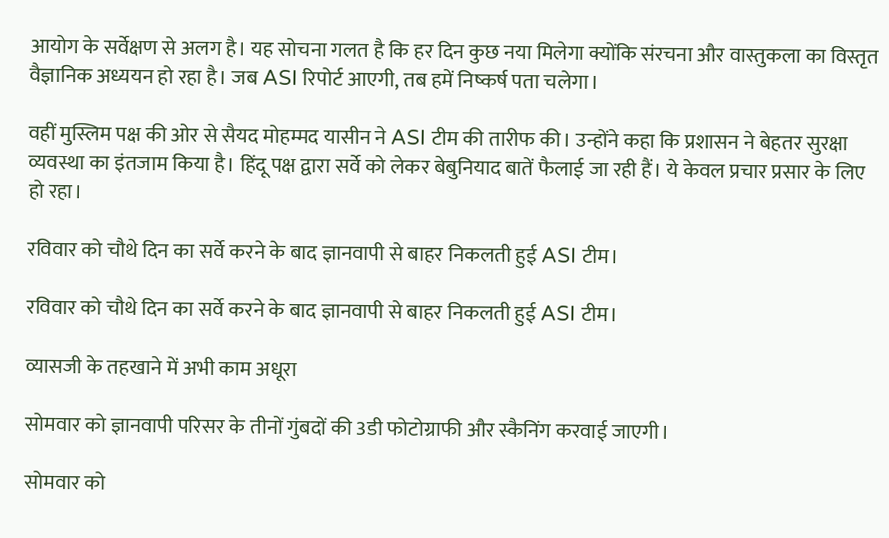आयोग के सर्वेक्षण से अलग है। यह सोचना गलत है कि हर दिन कुछ नया मिलेगा क्योंकि संरचना और वास्तुकला का विस्तृत वैज्ञानिक अध्ययन हो रहा है। जब ASI रिपोर्ट आएगी, तब हमें निष्कर्ष पता चलेगा।

वहीं मुस्लिम पक्ष की ओर से सैयद मोहम्मद यासीन ने ASI टीम की तारीफ की। उन्होंने कहा कि प्रशासन ने बेहतर सुरक्षा व्यवस्था का इंतजाम किया है। हिंदू पक्ष द्वारा सर्वे को लेकर बेबुनियाद बातें फैलाई जा रही हैं। ‌ये केवल प्रचार प्रसार के लिए हो रहा।

रविवार को चौथे दिन का सर्वे करने के बाद ज्ञानवापी से बाहर निकलती हुई ASI टीम।

रविवार को चौथे दिन का सर्वे करने के बाद ज्ञानवापी से बाहर निकलती हुई ASI टीम।

व्यासजी के तहखाने में अभी काम अधूरा

सोमवार को ज्ञानवापी परिसर के तीनों गुंबदों की 3डी फोटोग्राफी और स्कैनिंग करवाई जाएगी।

सोमवार को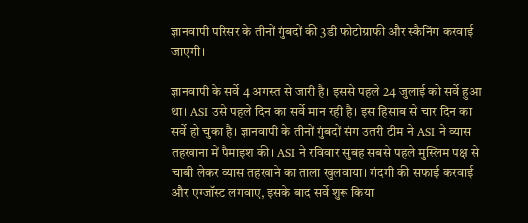ज्ञानवापी परिसर के तीनों गुंबदों की 3डी फोटोग्राफी और स्कैनिंग करवाई जाएगी।

ज्ञानवापी के सर्वे 4 अगस्त से जारी है। इससे पहले 24 जुलाई को सर्वे हुआ था। ASI उसे पहले दिन का सर्वे मान रही है। इस हिसाब से चार दिन का सर्वे हो चुका है। ज्ञानवापी के तीनों गुंबदों संग उतरी टीम ने ASI ने व्यास तहखाना में पैमाइश की। ASI ने रविवार सुबह सबसे पहले मुस्लिम पक्ष से चाबी लेकर व्यास तहखाने का ताला खुलवाया। गंदगी की सफाई करवाई और एग्जॉस्ट लगवाए, इसके बाद सर्वे शुरू किया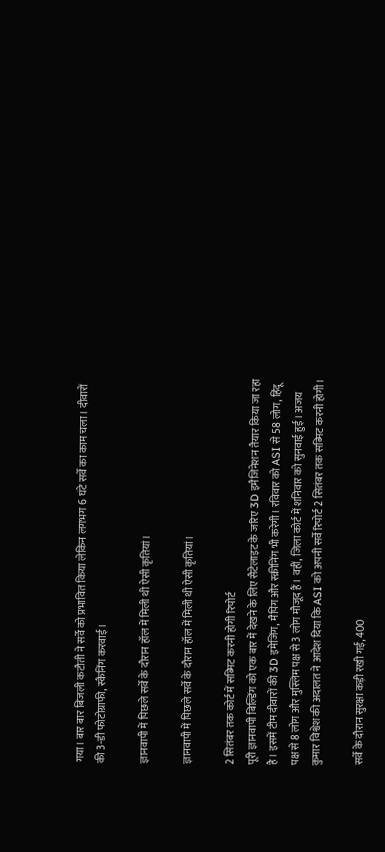गया। बार बार बिजली कटौती ने सर्वे को प्रभावित किया लेकिन लगभग 6 घंटे सर्वे का काम चला। दीवारों की 3-डी फोटोग्राफी, स्कैनिंग करवाई।

ज्ञानवापी में पिछले सर्वे के दौरान हॉल में मिली थी ऐसी कृतियां।

ज्ञानवापी में पिछले सर्वे के दौरान हॉल में मिली थी ऐसी कृतियां।

2 सितंबर तक कोर्ट में सब्मिट करनी होगी रिपोर्ट
पूरी ज्ञानवापी बिल्डिंग को एक बार में देखने के लिए सैटेलाइट के जरिए 3D इमैजिनेशन तैयार किया जा रहा है। इसमें टीम दीवारों की 3D इमेजिंग, मैपिंग और स्क्रीनिंग भी करेगी। रविवार को ASI से 58 लोग, हिंदू पक्ष से 8 लोग और मुस्लिम पक्ष से 3 लोग मौजूद हैं। वहीं, जिला कोर्ट में शनिवार को सुनवाई हुई। अजय कुमार विश्वेश की अदालत ने आदेश दिया कि ASI को अपनी सर्वे रिपोर्ट 2 सितंबर तक सब्मिट करनी होगी।

सर्वे के दौरान सुरक्षा कड़ी रखी गई, 400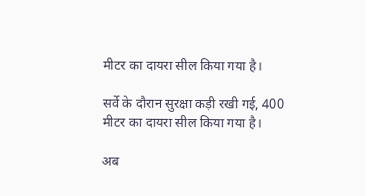मीटर का दायरा सील किया गया है।

सर्वे के दौरान सुरक्षा कड़ी रखी गई, 400 मीटर का दायरा सील किया गया है।

अब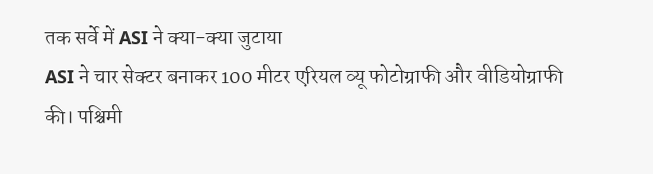तक सर्वे में ASI ने क्या-क्या जुटाया
ASI ने चार सेक्टर बनाकर 100 मीटर एरियल व्यू फोटोग्राफी और वीडियोग्राफी की। पश्चिमी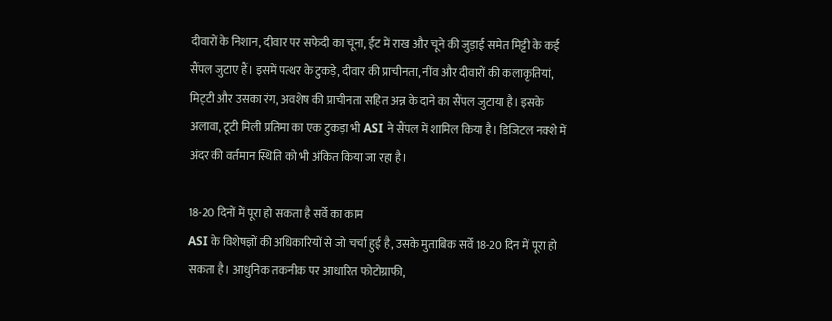दीवारों के निशान, दीवार पर सफेदी का चूना, ईंट में राख और चूने की जुड़ाई समेत मिट्टी के कई सैंपल जुटाए हैं। इसमें पत्थर के टुकड़े, दीवार की प्राचीनता, नींव और दीवारों की कलाकृतियां, मिट्‌टी और उसका रंग, अवशेष की प्राचीनता सहित अन्न के दाने का सैंपल जुटाया है। इसके अलावा, टूटी मिली प्रतिमा का एक टुकड़ा भी ASI ने सैंपल में शामिल किया है। डिजिटल नक्शे में अंदर की वर्तमान स्थिति को भी अंकित किया जा रहा है।

18-20 दिनों में पूरा हो सकता है सर्वे का काम
ASI के विशेषज्ञों की अधिकारियों से जो चर्चा हुई है, उसके मुताबिक सर्वे 18-20 दिन में पूरा हो सकता है। आधुनिक तकनीक पर आधारित फोटोग्राफी,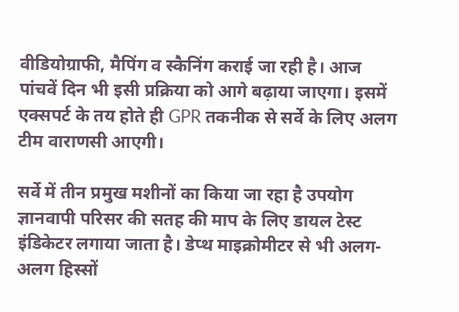वीडियोग्राफी, मैपिंग व स्कैनिंग कराई जा रही है। आज पांचवें दिन भी इसी प्रक्रिया को आगे बढ़ाया जाएगा। इसमें एक्सपर्ट के तय होते ही GPR तकनीक से सर्वे के लिए अलग टीम वाराणसी आएगी।

सर्वे में तीन प्रमुख मशीनों का किया जा रहा है उपयोग
ज्ञानवापी परिसर की सतह की माप के लिए डायल टेस्ट इंडिकेटर लगाया जाता है। डेप्थ माइक्रोमीटर से भी अलग-अलग हिस्सों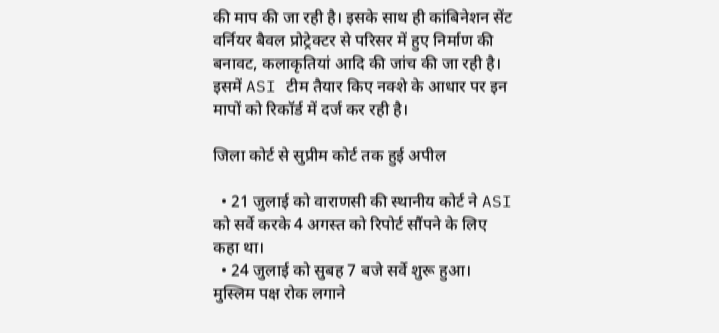की माप की जा रही है। इसके साथ ही कांबिनेशन सेंट वर्नियर बैवल प्रोट्रेक्टर से परिसर में हुए निर्माण की बनावट, कलाकृतियां आदि की जांच की जा रही है। इसमें ASI टीम तैयार किए नक्शे के आधार पर इन मापों को रिकॉर्ड में दर्ज कर रही है।

जिला कोर्ट से सुप्रीम कोर्ट तक हुई अपील

  • 21 जुलाई को वाराणसी की स्थानीय कोर्ट ने ASI को सर्वे करके 4 अगस्त को रिपोर्ट सौंपने के लिए कहा था।
  • 24 जुलाई को सुबह 7 बजे सर्वे शुरू हुआ। मुस्लिम पक्ष रोक लगाने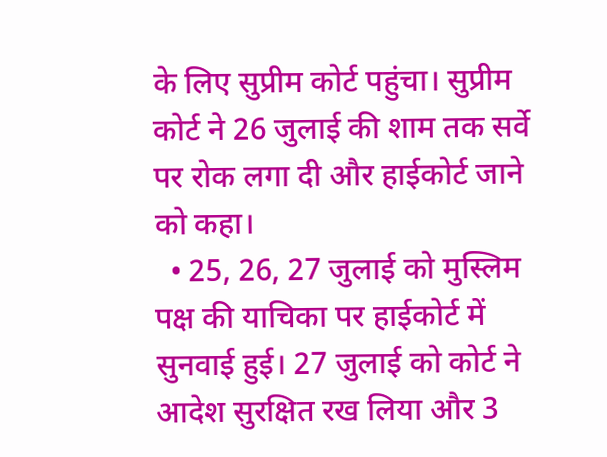के लिए सुप्रीम कोर्ट पहुंचा। सुप्रीम कोर्ट ने 26 जुलाई की शाम तक सर्वे पर रोक लगा दी और हाईकोर्ट जाने को कहा।
  • 25, 26, 27 जुलाई को मुस्लिम पक्ष की याचिका पर हाईकोर्ट में सुनवाई हुई। 27 जुलाई को कोर्ट ने आदेश सुरक्षित रख लिया और 3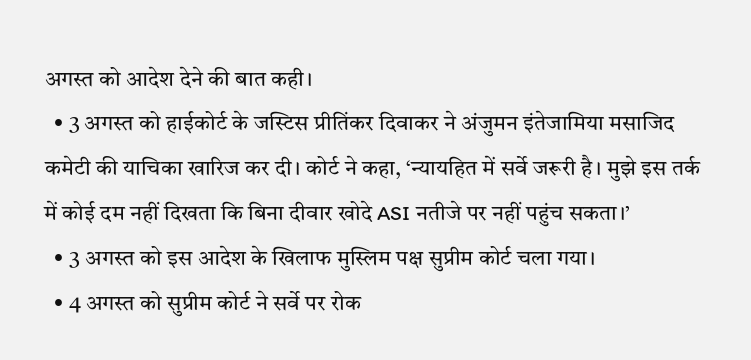अगस्त को आदेश देने की बात कही।
  • 3 अगस्त को हाईकोर्ट के जस्टिस प्रीतिंकर दिवाकर ने अंजुमन इंतेजामिया मसाजिद कमेटी की याचिका खारिज कर दी। कोर्ट ने कहा, ‘न्यायहित में सर्वे जरूरी है। मुझे इस तर्क में कोई दम नहीं दिखता कि बिना दीवार खोदे ASI नतीजे पर नहीं पहुंच सकता।’
  • 3 अगस्त को इस आदेश के खिलाफ मुस्लिम पक्ष सुप्रीम कोर्ट चला गया।
  • 4 अगस्त को सुप्रीम कोर्ट ने सर्वे पर रोक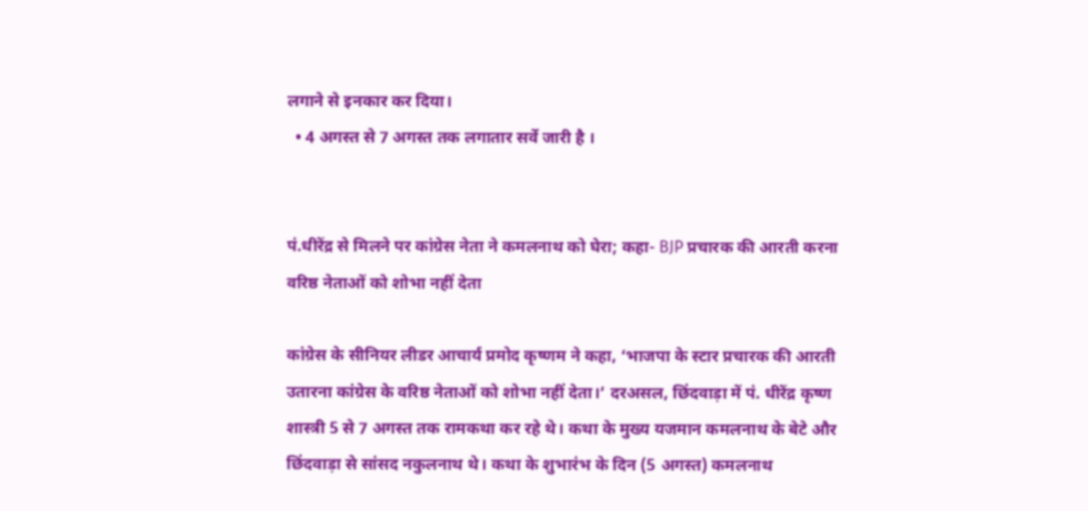लगाने से इनकार कर दिया।
  • 4 अगस्त से 7 अगस्त तक लगातार सर्वे जारी है ।


पं.धीरेंद्र से मिलने पर कांग्रेस नेता ने कमलनाथ को घेरा; कहा- BJP प्रचारक की आरती करना वरिष्ठ नेताओं को शोभा नहीं देता

कांग्रेस के सीनियर लीडर आचार्य प्रमोद कृष्णम ने कहा, ‘भाजपा के स्टार प्रचारक की आरती उतारना कांग्रेस के वरिष्ठ नेताओं को शोभा नहीं देता।’ दरअसल, छिंदवाड़ा में पं. धीरेंद्र कृष्ण शास्त्री 5 से 7 अगस्त तक रामकथा कर रहे थे। कथा के मुख्य यजमान कमलनाथ के बेटे और छिंदवाड़ा से सांसद नकुलनाथ थे। कथा के शुभारंभ के दिन (5 अगस्त) कमलनाथ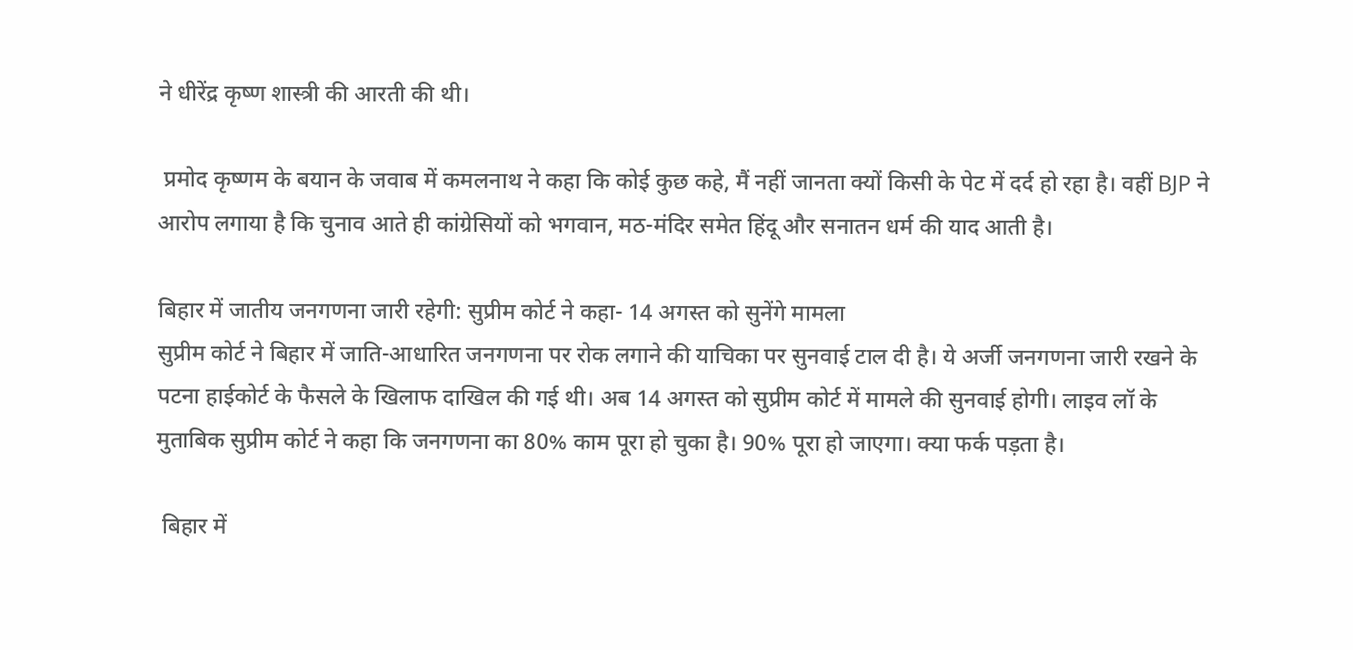ने धीरेंद्र कृष्ण शास्त्री की आरती की थी।

 प्रमोद कृष्णम के बयान के जवाब में कमलनाथ ने कहा कि कोई कुछ कहे, मैं नहीं जानता क्यों किसी के पेट में दर्द हो रहा है। वहीं BJP ने आरोप लगाया है कि चुनाव आते ही कांग्रेसियों को भगवान, मठ-मंदिर समेत हिंदू और सनातन धर्म की याद आती है।

बिहार में जातीय जनगणना जारी रहेगी: सुप्रीम कोर्ट ने कहा- 14 अगस्त को सुनेंगे मामला
सुप्रीम कोर्ट ने बिहार में जाति-आधारित जनगणना पर रोक लगाने की याचिका पर सुनवाई टाल दी है। ये अर्जी जनगणना जारी रखने के पटना हाईकोर्ट के फैसले के खिलाफ दाखिल की गई थी। अब 14 अगस्त को सुप्रीम कोर्ट में मामले की सुनवाई होगी। लाइव लॉ के मुताबिक सुप्रीम कोर्ट ने कहा कि जनगणना का 80% काम पूरा हो चुका है। 90% पूरा हो जाएगा। क्या फर्क पड़ता है।

 बिहार में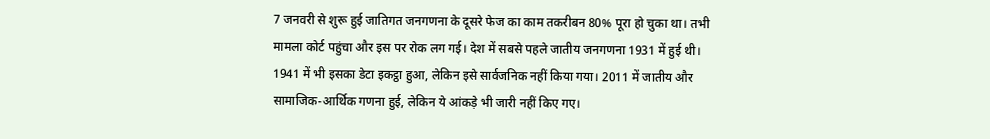7 जनवरी से शुरू हुई जातिगत जनगणना के दूसरे फेज का काम तकरीबन 80% पूरा हो चुका था। तभी मामला कोर्ट पहुंचा और इस पर रोक लग गई। देश में सबसे पहले जातीय जनगणना 1931 में हुई थी। 1941 में भी इसका डेटा इकट्ठा हुआ, लेकिन इसे सार्वजनिक नहीं किया गया। 2011 में जातीय और सामाजिक-आर्थिक गणना हुई, लेकिन ये आंकड़े भी जारी नहीं किए गए।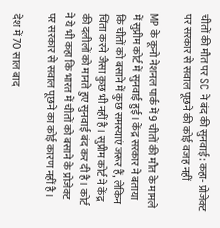चीतों की मौत पर SC ने बंद की सुनवाई: कहा- प्रोजेक्ट पर सरकार से सवाल पूछने की कोई वजह नहीं

MP के कूनो नेशनल पार्क में 9 चीतों की मौत के मामले में सुप्रीम कोर्ट में सुनवाई हुई। केंद्र सरकार ने बताया कि चीतों को बसाने में कुछ समस्याएं जरूर हैं, लेकिन चिंता करने जैसा कुछ भी नहीं है। सुप्रीम कोर्ट ने केंद्र की दलीलों को मानते हुए सुनवाई बंद कर दी है। कोर्ट ने ये भी कहा कि भारत में चीतों को बसाने के प्रोजेक्ट पर सरकार से सवाल पूछने का कोई कारण नहीं है।

 देश में 70 साल बाद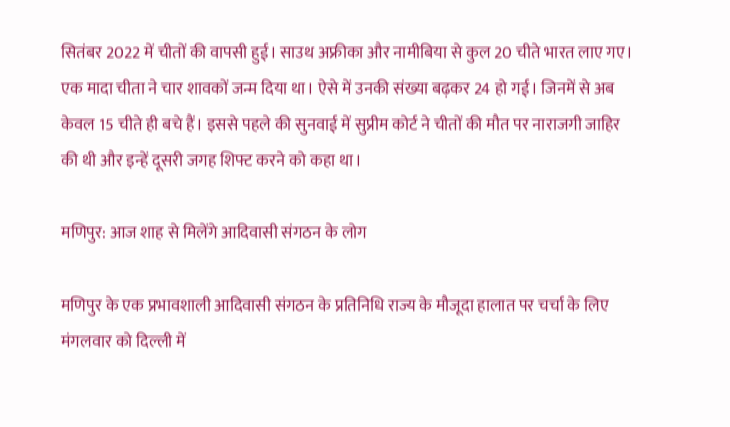सितंबर 2022 में चीतों की वापसी हुई। साउथ अफ्रीका और नामीबिया से कुल 20 चीते भारत लाए गए। एक मादा चीता ने चार शावकों जन्म दिया था। ऐसे में उनकी संख्या बढ़कर 24 हो गई। जिनमें से अब केवल 15 चीते ही बचे हैं। इससे पहले की सुनवाई में सुप्रीम कोर्ट ने चीतों की मौत पर नाराजगी जाहिर की थी और इन्हें दूसरी जगह शिफ्ट करने को कहा था।

मणिपुर: आज शाह से मिलेंगे आदिवासी संगठन के लोग

मणिपुर के एक प्रभावशाली आदिवासी संगठन के प्रतिनिधि राज्य के मौजूदा हालात पर चर्चा के लिए मंगलवार को दिल्ली में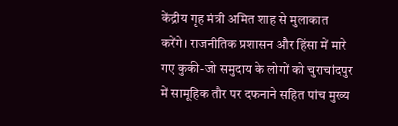केंद्रीय गृह मंत्री अमित शाह से मुलाकात करेंगे। राजनीतिक प्रशासन और हिंसा में मारे गए कुकी-जो समुदाय के लोगों को चुराचांदपुर में सामूहिक तौर पर दफनाने सहित पांच मुख्य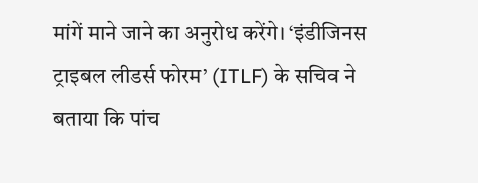मांगें माने जाने का अनुरोध करेंगे। ‘इंडीजिनस ट्राइबल लीडर्स फोरम’ (ITLF) के सचिव ने बताया कि पांच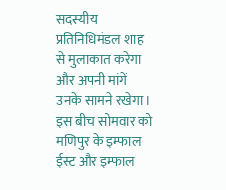सदस्यीय प्रतिनिधिमंडल शाह से मुलाकात करेगा और अपनी मांगें उनके सामने रखेगा। इस बीच सोमवार को मणिपुर के इम्फाल ईस्ट और इम्फाल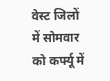वेस्ट जिलों में सोमवार को कर्फ्यू में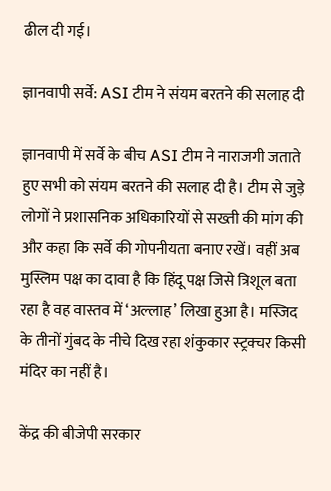ढील दी गई।

ज्ञानवापी सर्वे: ASI टीम ने संयम बरतने की सलाह दी

ज्ञानवापी में सर्वे के बीच ASI टीम ने नाराजगी जताते हुए सभी को संयम बरतने की सलाह दी है। टीम से जुड़े लोगों ने प्रशासनिक अधिकारियों से सख्ती की मांग की और कहा कि सर्वे की गोपनीयता बनाए रखें। वहीं अब मुस्लिम पक्ष का दावा है कि हिंदू पक्ष जिसे त्रिशूल बता रहा है वह वास्तव में ‘अल्‍लाह’ लिखा हुआ है। मस्जिद के तीनों गुंबद के नीचे दिख रहा शंकुकार स्‍ट्रक्‍चर किसी मंदिर का नहीं है।

केंद्र की बीजेपी सरकार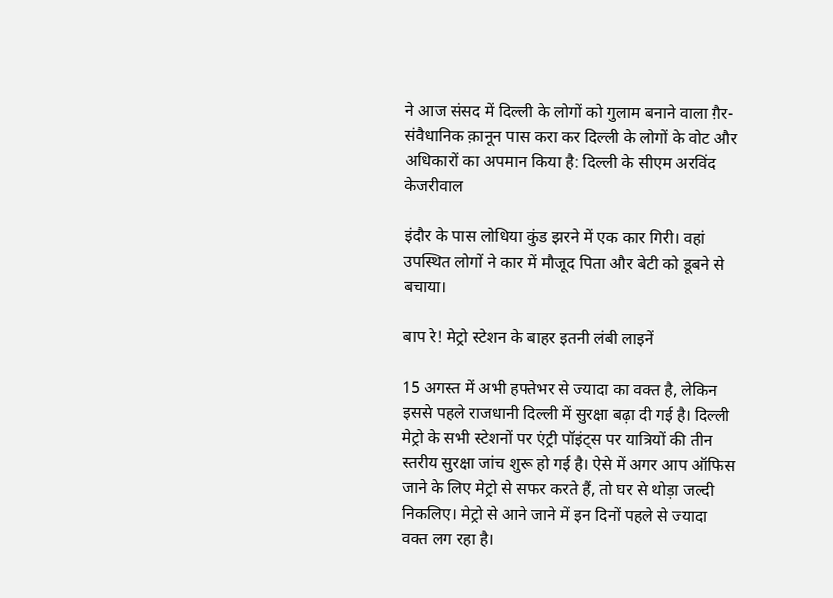ने आज संसद में दिल्ली के लोगों को गुलाम बनाने वाला ग़ैर-संवैधानिक क़ानून पास करा कर दिल्ली के लोगों के वोट और अधिकारों का अपमान किया है: दिल्ली के सीएम अरविंद केजरीवाल

इंदौर के पास लोधिया कुंड झरने में एक कार गिरी। वहां उपस्थित लोगों ने कार में मौजूद पिता और बेटी को डूबने से बचाया।

बाप रे! मेट्रो स्टेशन के बाहर इतनी लंबी लाइनें

15 अगस्त में अभी हफ्तेभर से ज्यादा का वक्त है, लेकिन इससे पहले राजधानी दिल्ली में सुरक्षा बढ़ा दी गई है। दिल्ली मेट्रो के सभी स्टेशनों पर एंट्री पॉइंट्स पर यात्रियों की तीन स्तरीय सुरक्षा जांच शुरू हो गई है। ऐसे में अगर आप ऑफिस जाने के लिए मेट्रो से सफर करते हैं, तो घर से थोड़ा जल्दी निकलिए। मेट्रो से आने जाने में इन दिनों पहले से ज्यादा वक्त लग रहा है।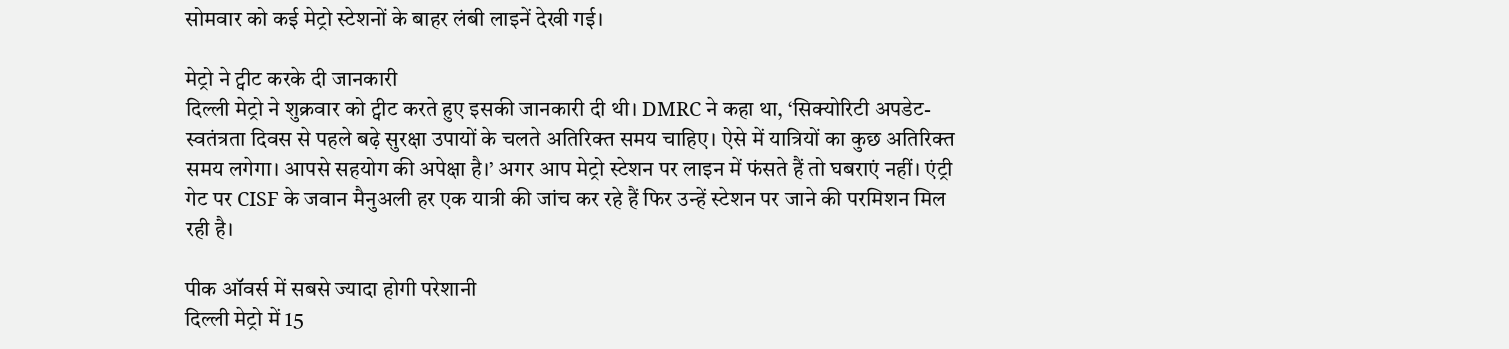सोमवार को कई मेट्रो स्टेशनों के बाहर लंबी लाइनें देखी गई।

मेट्रो ने ट्वीट करके दी जानकारी
दिल्ली मेट्रो ने शुक्रवार को ट्वीट करते हुए इसकी जानकारी दी थी। DMRC ने कहा था, ‘सिक्योरिटी अपडेट- स्वतंत्रता दिवस से पहले बढ़े सुरक्षा उपायों के चलते अतिरिक्त समय चाहिए। ऐसे में यात्रियों का कुछ अतिरिक्त समय लगेगा। आपसे सहयोग की अपेक्षा है।’ अगर आप मेट्रो स्टेशन पर लाइन में फंसते हैं तो घबराएं नहीं। एंट्री गेट पर CISF के जवान मैनुअली हर एक यात्री की जांच कर रहे हैं फिर उन्हें स्टेशन पर जाने की परमिशन मिल रही है।

पीक ऑवर्स में सबसे ज्यादा होगी परेशानी
दिल्ली मेट्रो में 15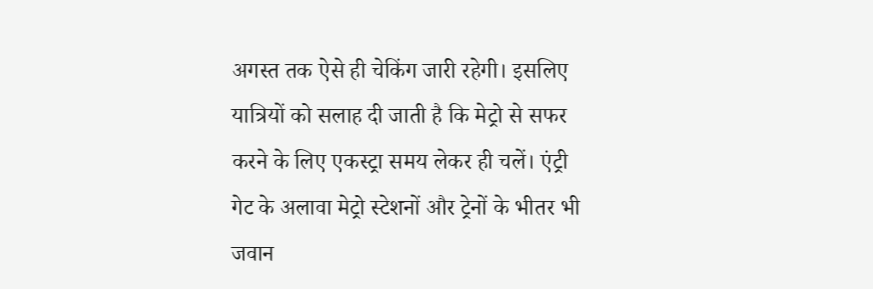अगस्त तक ऐसे ही चेकिंग जारी रहेगी। इसलिए यात्रियों को सलाह दी जाती है कि मेट्रो से सफर करने के लिए एकस्ट्रा समय लेकर ही चलें। एंट्री गेट के अलावा मेट्रो स्टेशनों और ट्रेनों के भीतर भी जवान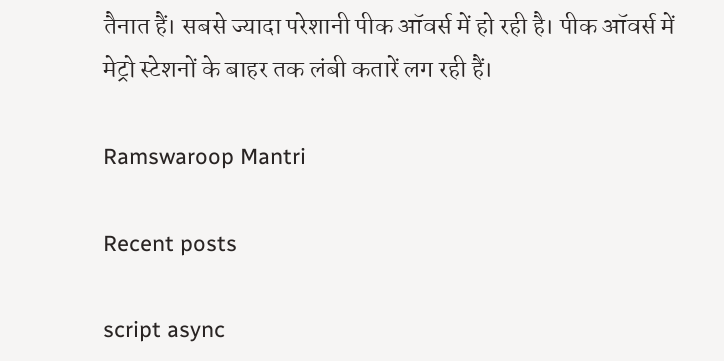तैनात हैं। सबसे ज्यादा परेशानी पीक ऑवर्स में हो रही है। पीक ऑवर्स में मेट्रो स्टेशनों के बाहर तक लंबी कतारें लग रही हैं।

Ramswaroop Mantri

Recent posts

script async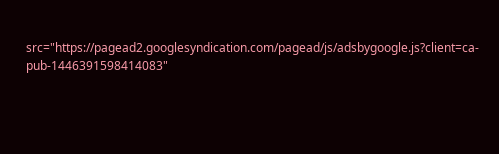src="https://pagead2.googlesyndication.com/pagead/js/adsbygoogle.js?client=ca-pub-1446391598414083"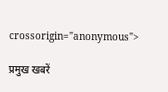crossorigin="anonymous">

प्रमुख खबरें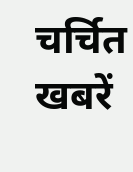चर्चित खबरें